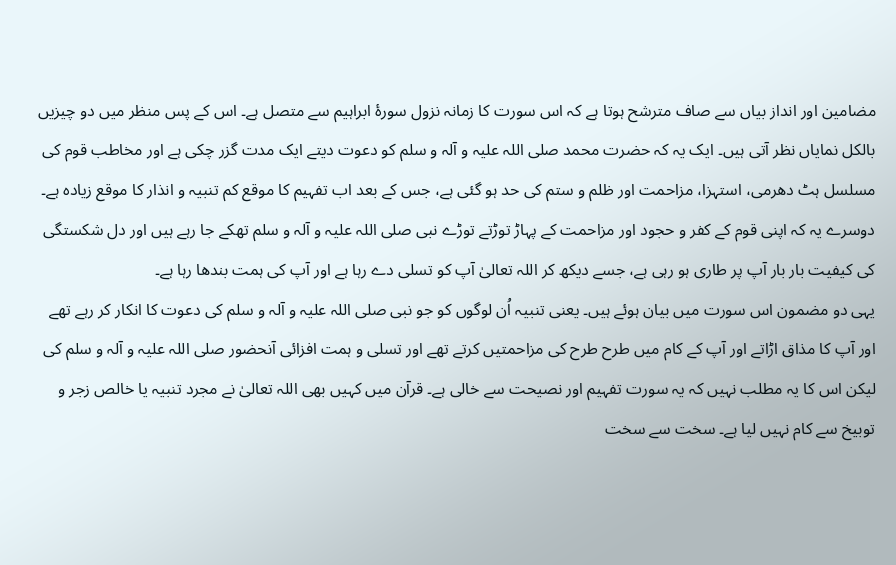مضامین اور انداز بیاں سے صاف مترشح ہوتا ہے کہ اس سورت کا زمانہ نزول سورۂ ابراہیم سے متصل ہے۔ اس کے پس منظر میں دو چیزیں بالکل نمایاں نظر آتی ہیں۔ ایک یہ کہ حضرت محمد صلی اللہ علیہ و آلہ و سلم کو دعوت دیتے ایک مدت گزر چکی ہے اور مخاطب قوم کی مسلسل ہٹ دھرمی، استہزا، مزاحمت اور ظلم و ستم کی حد ہو گئی ہے، جس کے بعد اب تفہیم کا موقع کم تنبیہ و انذار کا موقع زیادہ ہے۔ دوسرے یہ کہ اپنی قوم کے کفر و حجود اور مزاحمت کے پہاڑ توڑتے توڑے نبی صلی اللہ علیہ و آلہ و سلم تھکے جا رہے ہیں اور دل شکستگی کی کیفیت بار بار آپ پر طاری ہو رہی ہے، جسے دیکھ کر اللہ تعالیٰ آپ کو تسلی دے رہا ہے اور آپ کی ہمت بندھا رہا ہے۔
یہی دو مضمون اس سورت میں بیان ہوئے ہیں۔ یعنی تنبیہ اُن لوگوں کو جو نبی صلی اللہ علیہ و آلہ و سلم کی دعوت کا انکار کر رہے تھے اور آپ کا مذاق اڑاتے اور آپ کے کام میں طرح طرح کی مزاحمتیں کرتے تھے اور تسلی و ہمت افزائی آنحضور صلی اللہ علیہ و آلہ و سلم کی لیکن اس کا یہ مطلب نہیں کہ یہ سورت تفہیم اور نصیحت سے خالی ہے۔ قرآن میں کہیں بھی اللہ تعالیٰ نے مجرد تنبیہ یا خالص زجر و توبیخ سے کام نہیں لیا ہے۔ سخت سے سخت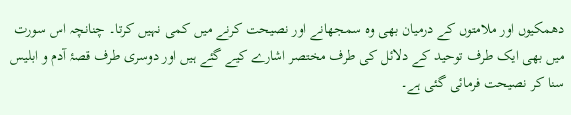دھمکیوں اور ملامتوں کے درمیان بھی وہ سمجھانے اور نصیحت کرنے میں کمی نہیں کرتا۔ چنانچہ اس سورت میں بھی ایک طرف توحید کے دلائل کی طرف مختصر اشارے کیے گئے ہیں اور دوسری طرف قصۂ آدم و ابلیس سنا کر نصیحت فرمائی گئی ہے۔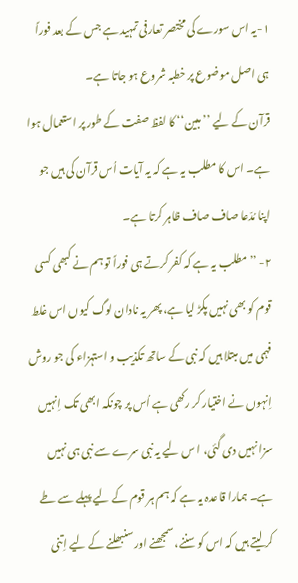۱-یہ اس سورے کی مختصر تعارفی تمہید ہے جس کے بعد فوراً ہی اصل موضوع پر خطبہ شروع ہو جاتا ہے۔
قرآن کے لیے ’’مبین‘‘ کا لفظ صفت کے طور پر استعمال ہوا ہے۔ اس کا مطلب یہ ہے کہ یہ آیات اُس قرآن کی ہیں جو اپنا مُدّعا صاف صاف ظاہر کرتا ہے۔
۲- ’’مطلب یہ ہے کہ کفر کرتے ہی فوراً تو ہم نے کبھی کسی قوم کو بھی نہیں پکڑ لیا ہے، پھر یہ نادان لوگ کیوں اس غلط فہمی میں مبتلا ہیں کہ نبی کے ساتھ تکذیب و استہزاء کی جو روش اِنہوں نے اختیار کر رکھی ہے اُس پر چونکہ ابھی تک اِنہیں سزا نہیں دی گئی، ا س لیے یہ نبی سرے سے نبی ہی نہیں ہے۔ ہمارا قاعدہ یہ ہے کہ ہم ہر قوم کے لیے پہلے سے طے کر لیتے ہیں کہ اس کو سننے، سمجھنے اور سنبھلنے کے لیے اِتنی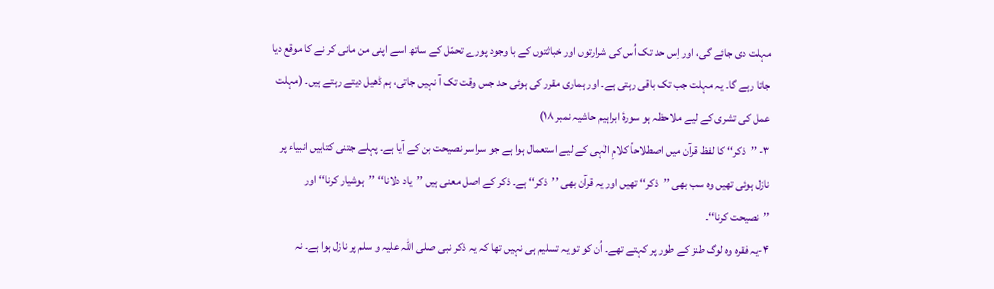مہلت دی جائے گی، اور اِس حد تک اُس کی شرارتوں اور خباثتوں کے با وجود پورے تحمّل کے ساتھ اسے اپنی من مانی کر نے کا موقع دیا جاتا رہے گا۔ یہ مہلت جب تک باقی رہتی ہے۔ اور ہماری مقرر کی ہوئی حد جس وقت تک آ نہیں جاتی، ہم ڈھیل دیتے رہتے ہیں۔ (مہلت عمل کی تشری کے لیے ملاحظہ ہو سورۂ ابراہیم حاشیہ نمبر ۱۸)
۳- ’’ذکر‘‘ کا لفظ قرآن میں اصطلاحاً کلامِ الٰہی کے لیے استعمال ہوا ہے جو سراسر نصیحت بن کے آیا ہے۔ پہلے جتنی کتابیں انبیاء پر نازل ہوئی تھیں وہ سب بھی ’’ذکر‘‘ تھیں اور یہ قرآن بھی ’’ذکر‘‘ ہے۔ ذکر کے اصل معنی ہیں ’’یاد دلانا‘‘ ’’ہوشیار کرنا‘‘ اور ’’نصیحت کرنا‘‘۔
۴-یہ فقرہ وہ لوگ طنز کے طور پر کہتے تھے۔ اُن کو تو یہ تسلیم ہی نہیں تھا کہ یہ ذکر نبی صلی اللہ علیہ و سلم پر نازل ہوا ہے۔ نہ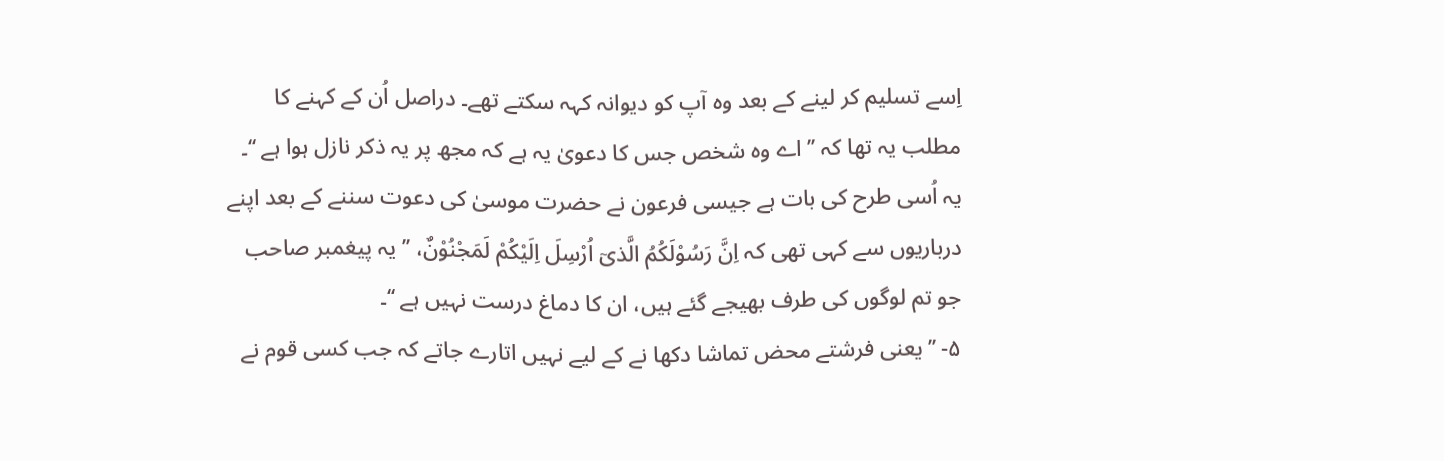اِسے تسلیم کر لینے کے بعد وہ آپ کو دیوانہ کہہ سکتے تھے۔ دراصل اُن کے کہنے کا مطلب یہ تھا کہ ’’اے وہ شخص جس کا دعویٰ یہ ہے کہ مجھ پر یہ ذکر نازل ہوا ہے ‘‘۔ یہ اُسی طرح کی بات ہے جیسی فرعون نے حضرت موسیٰ کی دعوت سننے کے بعد اپنے درباریوں سے کہی تھی کہ اِنَّ رَسُوْلَکُمُ الَّذیٓ اُرْسِلَ اِلَیْکُمْ لَمَجْنُوْنٌ، ’’ یہ پیغمبر صاحب جو تم لوگوں کی طرف بھیجے گئے ہیں، ان کا دماغ درست نہیں ہے ‘‘۔
۵- ’’یعنی فرشتے محض تماشا دکھا نے کے لیے نہیں اتارے جاتے کہ جب کسی قوم نے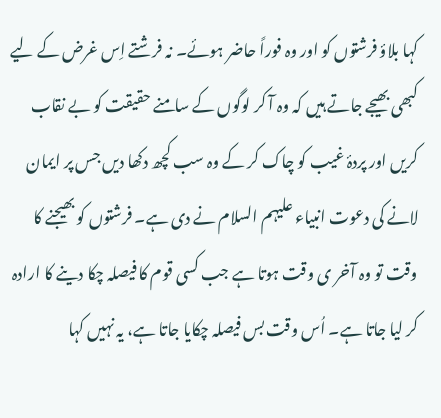کہا بلاؤ فرشتوں کو اور وہ فوراً حاضر ہوئے۔ نہ فرشتے اِس غرض کے لیے کبھی بھیجے جاتے ہیں کہ وہ آ کر لوگوں کے سامنے حقیقت کو بے نقاب کریں اور پردۂ غیب کو چاک کر کے وہ سب کچھ دکھا دیں جس پر ایمان لانے کی دعوت انبیاء علیہم السلام نے دی ہے۔ فرشتوں کو بھیجنے کا وقت تو وہ آخر ی وقت ہوتا ہے جب کسی قوم کا فیصلہ چکا دینے کا ارادہ کر لیا جاتا ہے۔ اُس وقت بس فیصلہ چکایا جاتا ہے، یہ نہیں کہا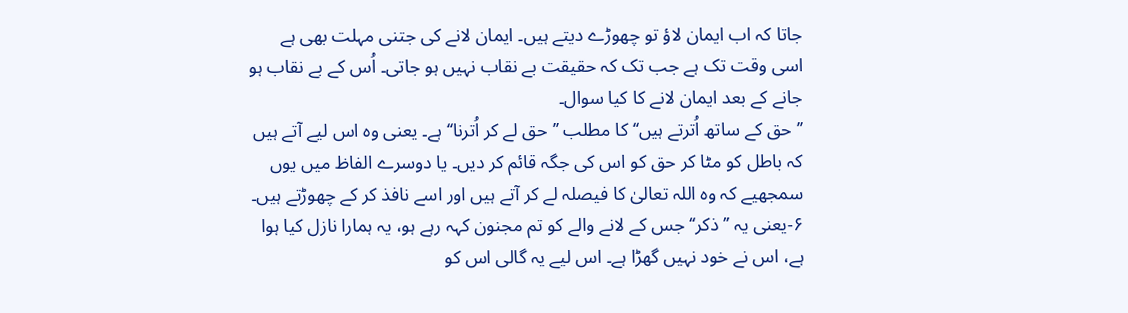جاتا کہ اب ایمان لاؤ تو چھوڑے دیتے ہیں۔ ایمان لانے کی جتنی مہلت بھی ہے اسی وقت تک ہے جب تک کہ حقیقت بے نقاب نہیں ہو جاتی۔ اُس کے بے نقاب ہو جانے کے بعد ایمان لانے کا کیا سوال۔
’’حق کے ساتھ اُترتے ہیں‘‘ کا مطلب ’’حق لے کر اُترنا‘‘ ہے۔ یعنی وہ اس لیے آتے ہیں کہ باطل کو مٹا کر حق کو اس کی جگہ قائم کر دیں۔ یا دوسرے الفاظ میں یوں سمجھیے کہ وہ اللہ تعالیٰ کا فیصلہ لے کر آتے ہیں اور اسے نافذ کر کے چھوڑتے ہیں۔
۶-یعنی یہ ’’ذکر‘‘ جس کے لانے والے کو تم مجنون کہہ رہے ہو، یہ ہمارا نازل کیا ہوا ہے، اس نے خود نہیں گھڑا ہے۔ اس لیے یہ گالی اس کو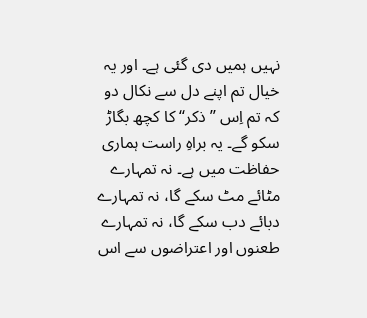نہیں ہمیں دی گئی ہے۔ اور یہ خیال تم اپنے دل سے نکال دو کہ تم اِس ’’ذکر‘‘ کا کچھ بگاڑ سکو گے۔ یہ براہِ راست ہماری حفاظت میں ہے۔ نہ تمہارے مٹائے مٹ سکے گا، نہ تمہارے دبائے دب سکے گا، نہ تمہارے طعنوں اور اعتراضوں سے اس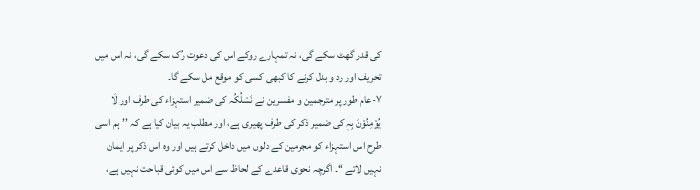کی قدر گھٹ سکے گی، نہ تمہارے روکے اس کی دعوت رُک سکے گی، نہ اس میں تحریف اور رد و بدل کرنے کا کبھی کسی کو موقع مل سکے گا۔
۷-عام طور پر مترجمین و مفسرین نے نَسْلُکُہ کی ضمیر استہزاء کی طرف اور لَا یُوْمِنُوْنَ بِہٖ کی ضمیر ذکر کی طرف پھیری ہے، اور مطلب یہ بیان کیا ہے کہ ’’ہم اسی طرح اس استہزاء کو مجرمین کے دلوں میں داخل کرتے ہیں اور وہ اس ذکر پر ایمان نہیں لاتے ‘‘۔ اگرچہ نحوی قاعدے کے لحاظ سے اس میں کوئی قباحت نہیں ہے،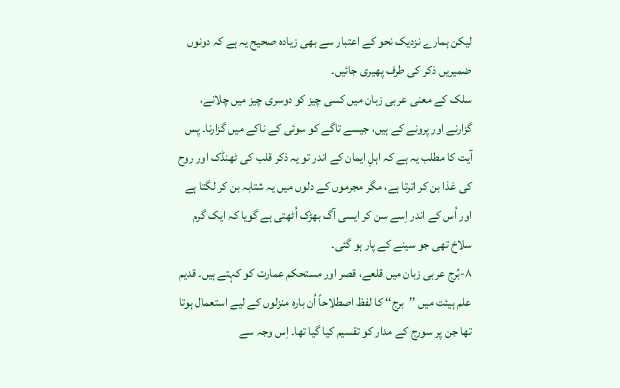لیکن ہمارے نزدیک نحو کے اعتبار سے بھی زیادہ صحیح یہ ہے کہ دونوں ضمیریں ذکر کی طرف پھیری جائیں۔
سلک کے معنی عربی زبان میں کسی چیز کو دوسری چیز میں چلانے، گزارنے اور پرونے کے ہیں، جیسے تاگے کو سوئی کے ناکے میں گزارنا۔ پس آیت کا مطلب یہ ہے کہ اہلِ ایمان کے اندر تو یہ ذکر قلب کی ٹھنڈک اور روح کی غذا بن کر اترتا ہے، مگر مجرموں کے دلوں میں یہ شتابہ بن کر لگتا ہے اور اُس کے اندر اِسے سن کر ایسی آگ بھڑک اُٹھتی ہے گویا کہ ایک گرم سلاخ تھی جو سینے کے پار ہو گئی۔
۸-بُرج عربی زبان میں قلعے، قصر اور مستحکم عمارت کو کہتے ہیں۔ قدیم علم ہیئت میں ’’برج‘‘ کا لفظ اصطلاحاً اُن بارہ منزلوں کے لیے استعمال ہوتا تھا جن پر سورج کے مدار کو تقسیم کیا گیا تھا۔ اِس وجہ سے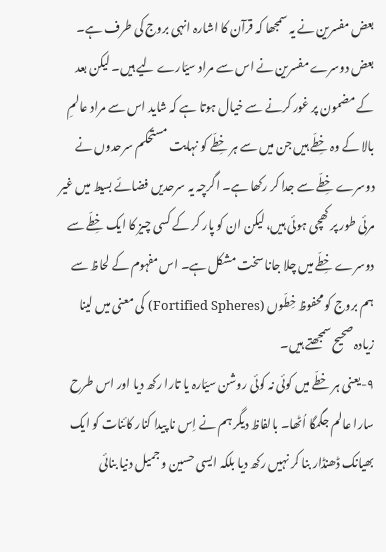بعض مفسرین نے یہ سمجھا کہ قرآن کا اشارہ انہی بروج کی طرف ہے۔ بعض دوسرے مفسرین نے اس سے مراد سیّارے لیے ہیں۔ لیکن بعد کے مضمون پر غور کرنے سے خیال ہوتا ہے کہ شاید اس سے مراد عالمِ بالا کے وہ خِطّے ہیں جن میں سے ہر خِطّے کو نہایت مستحکم سرحدوں نے دوسرے خِطّے سے جدا کر رکھا ہے۔ اگرچہ یہ سرحدیں فضائے بسیط میں غیر مرئی طور پر کھچی ہوئی ہیں، لیکن ان کو پار کر کے کسی چیز کا ایک خِطّے سے دوسرے خِطّے میں چلا جانا سخت مشکل ہے۔ اس مفہوم کے لحاظ سے ہم بروج کو محفوظ خِطّوں (Fortified Spheres) کی معنی میں لینا زیادہ صحیح سمجھتے ہیں۔
۹-یعنی ہر خطّے میں کوئی نہ کوئی روشن سیّارہ یا تارا رکھ دیا اور اس طرح سارا عالم جگمگا اُٹھا۔ بالفاظ دیگر ہم نے اِس نا پیدا کنار کائنات کو ایک بھیانک ڈھنڈار بنا کر نہیں رکھ دیا بلکہ ایسی حسین و جمیل دنیا بنائی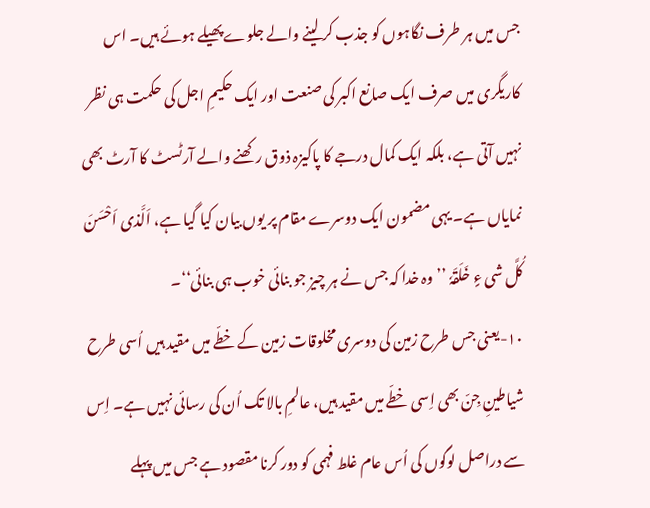جس میں ہر طرف نگاہوں کو جذب کر لینے والے جلوے پھیلے ہوئے ہیں۔ اس کاریگری میں صرف ایک صانع اکبر کی صنعت اور ایک حکیمِ اجل کی حکمت ہی نظر نہیں آتی ہے، بلکہ ایک کمال درجے کا پاکیزہ ذوق رکھنے والے آرٹسٹ کا آرٹ بھی نمایاں ہے۔ یہی مضمون ایک دوسرے مقام پر یوں بیان کیا گیا ہے، اَلَّذی اَحْسَنَ کُلَّ شی ءٍ خَلَقَہٗ ’’وہ خدا کہ جس نے ہر چیز جو بنائی خوب ہی بنائی‘‘۔
۱۰-یعنی جس طرح زمین کی دوسری مخلوقات زمین کے خطّے میں مقید ہیں اُسی طرح شیاطینِ جِنّ بھی اِسی خطّے میں مقید ہیں، عالمِ بالا تک اُن کی رسائی نہیں ہے۔ اِس سے دراصل لوگوں کی اُس عام غلط فہمی کو دور کرنا مقصود ہے جس میں پہلے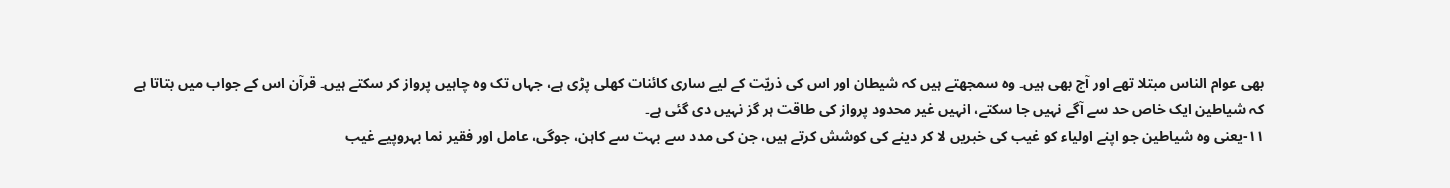بھی عوام الناس مبتلا تھے اور آج بھی ہیں۔ وہ سمجھتے ہیں کہ شیطان اور اس کی ذریّت کے لیے ساری کائنات کھلی پڑی ہے، جہاں تک وہ چاہیں پرواز کر سکتے ہیں۔ قرآن اس کے جواب میں بتاتا ہے کہ شیاطین ایک خاص حد سے آگے نہیں جا سکتے، انہیں غیر محدود پرواز کی طاقت ہر گز نہیں دی گئی ہے۔
۱۱-یعنی وہ شیاطین جو اپنے اولیاء کو غیب کی خبریں لا کر دینے کی کوشش کرتے ہیں، جن کی مدد سے بہت سے کاہن، جوگی، عامل اور فقیر نما بہروپیے غیب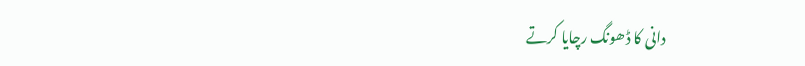دانی کا ڈھونگ رچایا کرتے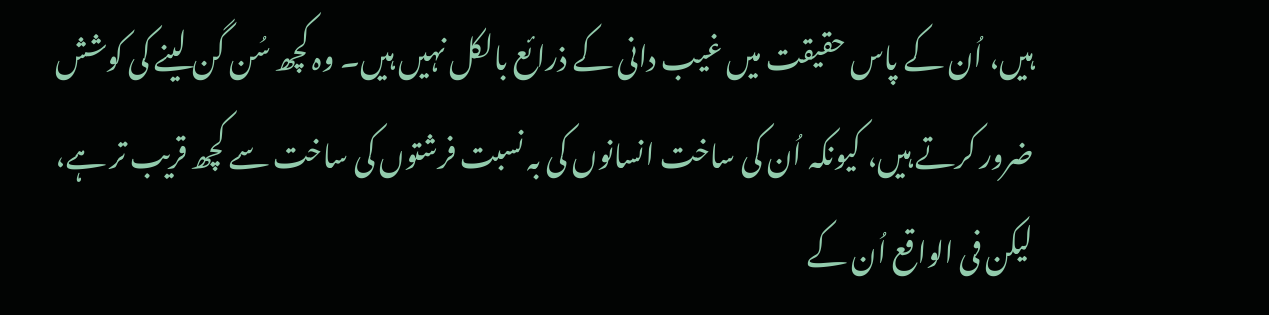ہیں، اُن کے پاس حقیقت میں غیب دانی کے ذرائع بالکل نہیں ہیں۔ وہ کچھ سُن گن لینے کی کوشش ضرور کرتے ہیں، کیونکہ اُن کی ساخت انسانوں کی بہ نسبت فرشتوں کی ساخت سے کچھ قریب تر ہے، لیکن فی الواقع اُن کے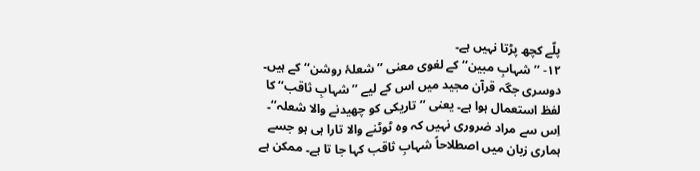پلّے کچھ پڑتا نہیں ہے۔
۱۲- ’’شہابِ مبین‘‘ کے لغوی معنی ’’شعلۂ روشن‘‘ کے ہیں۔ دوسری جگہ قرآن مجید میں اس کے لیے ’’شہابِ ثاقب‘‘ کا لفظ استعمال ہوا ہے۔ یعنی ’’تاریکی کو چھیدنے والا شعلہ‘‘۔ اِس سے مراد ضروری نہیں کہ وہ ٹوٹنے والا تارا ہی ہو جسے ہماری زبان میں اصطلاحاً شہابِ ثاقب کہا جا تا ہے۔ ممکن ہے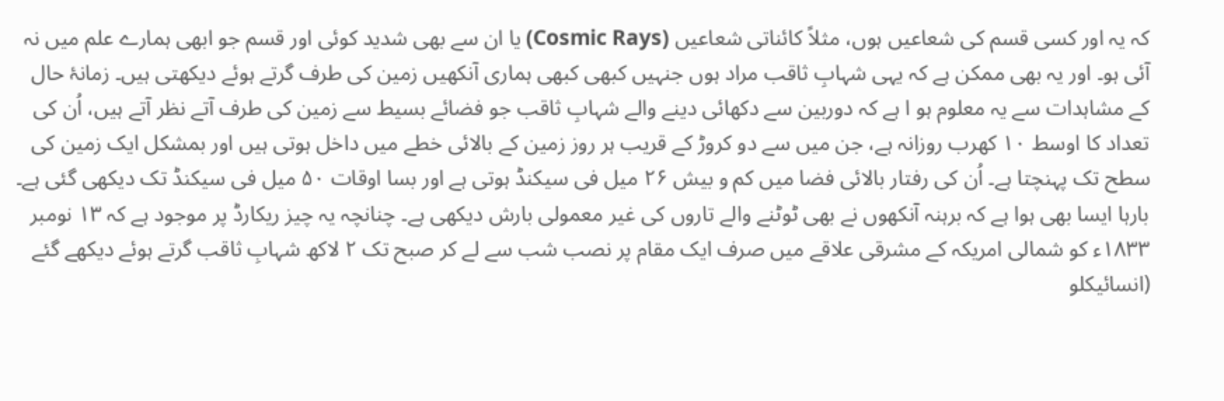کہ یہ اور کسی قسم کی شعاعیں ہوں، مثلاً کائناتی شعاعیں (Cosmic Rays) یا ان سے بھی شدید کوئی اور قسم جو ابھی ہمارے علم میں نہ آئی ہو۔ اور یہ بھی ممکن ہے کہ یہی شہابِ ثاقب مراد ہوں جنہیں کبھی کبھی ہماری آنکھیں زمین کی طرف گرتے ہوئے دیکھتی ہیں۔ زمانۂ حال کے مشاہدات سے یہ معلوم ہو ا ہے کہ دوربین سے دکھائی دینے والے شہابِ ثاقب جو فضائے بسیط سے زمین کی طرف آتے نظر آتے ہیں، اُن کی تعداد کا اوسط ۱۰ کھرب روزانہ ہے، جن میں سے دو کروڑ کے قریب ہر روز زمین کے بالائی خطے میں داخل ہوتی ہیں اور بمشکل ایک زمین کی سطح تک پہنچتا ہے۔ اُن کی رفتار بالائی فضا میں کم و بیش ۲۶ میل فی سیکنڈ ہوتی ہے اور بسا اوقات ۵۰ میل فی سیکنڈ تک دیکھی گئی ہے۔ بارہا ایسا بھی ہوا ہے کہ برہنہ آنکھوں نے بھی ٹوٹنے والے تاروں کی غیر معمولی بارش دیکھی ہے۔ چنانچہ یہ چیز ریکارڈ پر موجود ہے کہ ۱۳ نومبر ۱۸۳۳ء کو شمالی امریکہ کے مشرقی علاقے میں صرف ایک مقام پر نصب شب سے لے کر صبح تک ۲ لاکھ شہابِ ثاقب گرتے ہوئے دیکھے گئے (انسائیکلو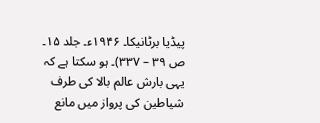پیڈیا برٹانیکا۔ ۱۹۴۶ء۔ جلد ۱۵۔ ص ۳۹ – ۳۳۷)۔ ہو سکتا ہے کہ یہی بارش عالم بالا کی طرف شیاطین کی پرواز میں مانع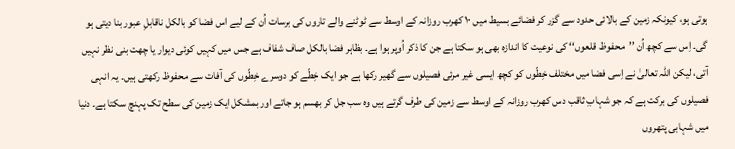ہوتی ہو، کیونکہ زمین کے بالائی حدود سے گزر کر فضائے بسیط میں ۱۰ کھرب روزانہ کے اوسط سے ٹوٹنے والے تاروں کی برسات اُن کے لیے اس فضا کو بالکل ناقابلِ عبور بنا دیتی ہو گی۔ اِس سے کچھ اُن ’’محفوظ قلعوں‘‘ کی نوعیت کا اندازہ بھی ہو سکتا ہے جن کا ذکر اُوپر ہوا ہے۔ بظاہر فضا بالکل صاف شفاف ہے جس میں کہیں کوئی دیوار یا چھت بنی نظر نہیں آتی، لیکن اللہ تعالیٰ نے اِسی فضا میں مختلف خِطّوں کو کچھ ایسی غیر مرئی فصیلوں سے گھیر رکھا ہے جو ایک خِطّے کو دوسرے خِطّوں کی آفات سے محفوظ رکھتی ہیں۔ یہ انہی فصیلوں کی برکت ہے کہ جو شہابِ ثاقب دس کھرب روزانہ کے اوسط سے زمین کی طرف گرتے ہیں وہ سب جل کر بھسم ہو جاتے اور بمشکل ایک زمین کی سطح تک پہنچ سکتا ہے۔ دنیا میں شہابی پتھروں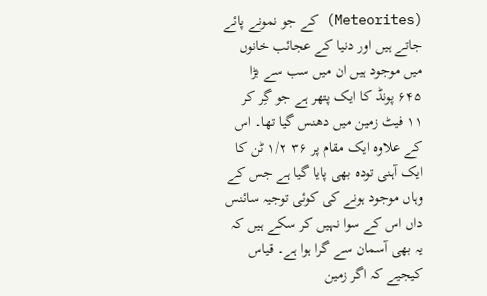(Meteorites) کے جو نمونے پائے جاتے ہیں اور دنیا کے عجائب خانوں میں موجود ہیں ان میں سب سے بڑا ۶۴۵ پونڈ کا ایک پتھر ہے جو گِر کر ۱۱ فیٹ زمین میں دھنس گیا تھا۔ اس کے علاوہ ایک مقام پر ۳۶ ۱/۲ ٹن کا ایک آہنی تودہ بھی پایا گیا ہے جس کے وہاں موجود ہونے کی کوئی توجیہ سائنس داں اس کے سوا نہیں کر سکے ہیں کہ یہ بھی آسمان سے گرا ہوا ہے۔ قیاس کیجیے کہ اگر زمین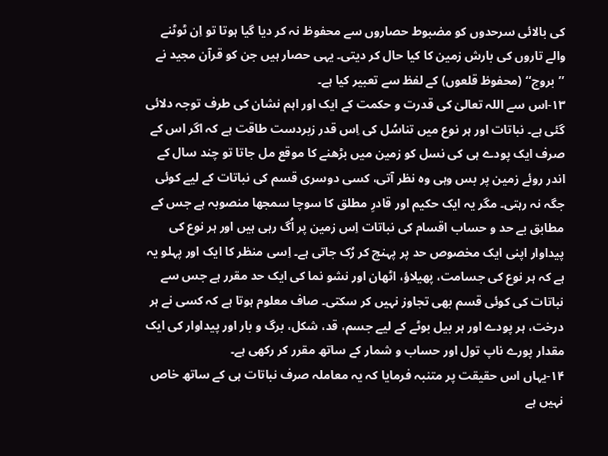کی بالائی سرحدوں کو مضبوط حصاروں سے محفوظ نہ کر دیا گیا ہوتا تو اِن ٹوٹنے والے تاروں کی بارش زمین کا کیا حال کر دیتی۔ یہی حصار ہیں جن کو قرآن مجید نے ’’بروج‘‘ (محفوظ قلعوں) کے لفظ سے تعبیر کیا ہے۔
۱۳-اس سے اللہ تعالیٰ کی قدرت و حکمت کے ایک اور اہم نشان کی طرف توجہ دلائی گئی ہے۔ نباتات اور ہر نوع میں تناسُل کی اِس قدر زبردست طاقت ہے کہ اگر اس کے صرف ایک پودے ہی کی نسل کو زمین میں بڑھنے کا موقع مل جاتا تو چند سال کے اندر روئے زمین پر بس وہی وہ نظر آتی، کسی دوسری قسم کی نباتات کے لیے کوئی جگہ نہ رہتی۔ مگر یہ ایک حکیم اور قادرِ مطلق کا سوچا سمجھا منصوبہ ہے جس کے مطابق بے حد و حساب اقسام کی نباتات اِس زمین پر اُگ رہی ہیں اور ہر نوع کی پیداوار اپنی ایک مخصوص حد پر پہنچ کر رُک جاتی ہے۔ اِسی منظر کا ایک اور پہلو یہ ہے کہ ہر نوع کی جسامت، پھیلاؤ، اٹھان اور نشو نما کی ایک حد مقرر ہے جس سے نباتات کی کوئی قسم بھی تجاوز نہیں کر سکتی۔ صاف معلوم ہوتا ہے کہ کسی نے ہر درخت، ہر پودے اور ہر بیل بوٹے کے لیے جسم، قد، شکل، برگ و بار اور پیداوار کی ایک مقدار پورے ناپ تول اور حساب و شمار کے ساتھ مقرر کر رکھی ہے۔
۱۴-یہاں اس حقیقت پر متنبہ فرمایا کہ یہ معاملہ صرف نباتات ہی کے ساتھ خاص نہیں ہے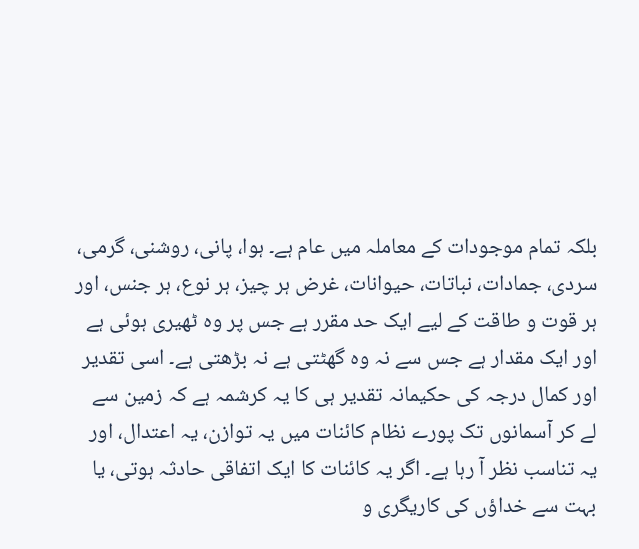بلکہ تمام موجودات کے معاملہ میں عام ہے۔ ہوا، پانی، روشنی، گرمی، سردی، جمادات، نباتات، حیوانات، غرض ہر چیز، ہر نوع، ہر جنس، اور ہر قوت و طاقت کے لیے ایک حد مقرر ہے جس پر وہ ٹھیری ہوئی ہے اور ایک مقدار ہے جس سے نہ وہ گھٹتی ہے نہ بڑھتی ہے۔ اسی تقدیر اور کمال درجہ کی حکیمانہ تقدیر ہی کا یہ کرشمہ ہے کہ زمین سے لے کر آسمانوں تک پورے نظام کائنات میں یہ توازن، یہ اعتدال، اور یہ تناسب نظر آ رہا ہے۔ اگر یہ کائنات کا ایک اتفاقی حادثہ ہوتی، یا بہت سے خداؤں کی کاریگری و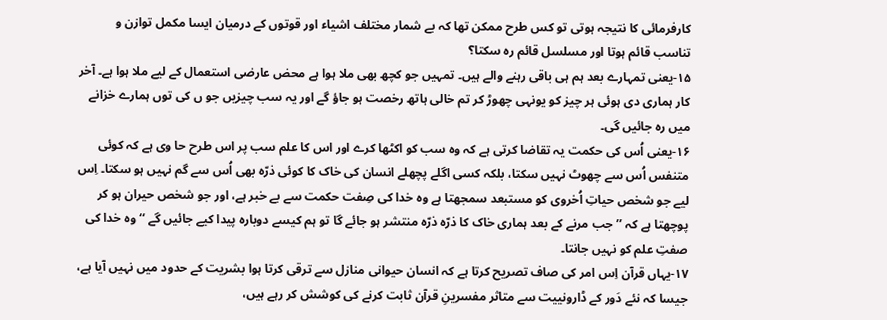کارفرمائی کا نتیجہ ہوتی تو کس طرح ممکن تھا کہ بے شمار مختلف اشیاء اور قوتوں کے درمیان ایسا مکمل توازن و تناسب قائم ہوتا اور مسلسل قائم رہ سکتا؟
۱۵-یعنی تمہارے بعد ہم ہی باقی رہنے والے ہیں۔ تمہیں جو کچھ بھی ملا ہوا ہے محض عارضی استعمال کے لیے ملا ہوا ہے۔ آخر کار ہماری دی ہوئی ہر چیز کو یونہی چھوڑ کر تم خالی ہاتھ رخصت ہو جاؤ گے اور یہ سب چیزیں جو ں کی توں ہمارے خزانے میں رہ جائیں گی۔
۱۶-یعنی اُس کی حکمت یہ تقاضا کرتی ہے کہ وہ سب کو اکٹھا کرے اور اس کا علم سب پر اس طرح حا وی ہے کہ کوئی متنفس اُس سے چھوٹ نہیں سکتا، بلکہ کسی اگلے پچھلے انسان کی خاک کا کوئی ذرّہ بھی اُس سے گم نہیں ہو سکتا۔ اِس لیے جو شخص حیاتِ اُخروی کو مستبعد سمجھتا ہے وہ خدا کی صِفت حکمت سے بے خبر ہے، اور جو شخص حیران ہو کر پوچھتا ہے کہ ’’ جب مرنے کے بعد ہماری خاک کا ذرّہ ذرّہ منتشر ہو جائے گا تو ہم کیسے دوبارہ پیدا کیے جائیں گے ‘‘ وہ خدا کی صفتِ علم کو نہیں جانتا۔
۱۷-یہاں قرآن اِس امر کی صاف تصریح کرتا ہے کہ انسان حیوانی منازل سے ترقی کرتا ہوا بشریت کے حدود میں نہیں آیا ہے، جیسا کہ نئے دَور کے ڈارونییت سے متاثر مفسرینِ قرآن ثابت کرنے کی کوشش کر رہے ہیں،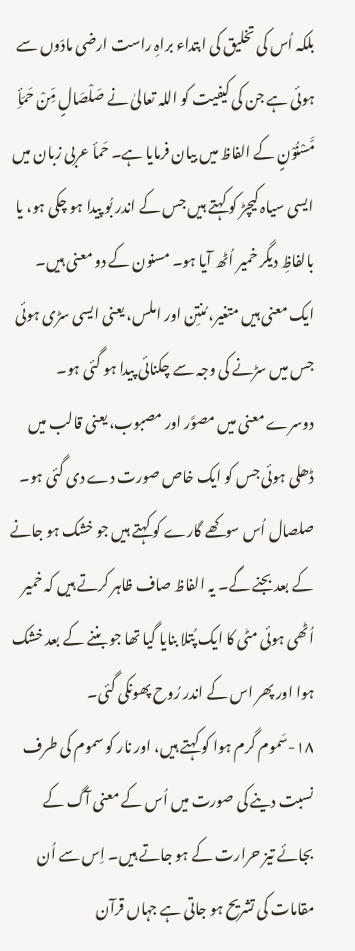بلکہ اُس کی تخلیق کی ابتداء براہِ راست ارضی مادّوں سے ہوئی ہے جن کی کیفیت کو اللہ تعالیٰ نے صَلْصَالٍ مِّنْ حَمَأِ مَّسْنُوْنٍ کے الفاظ میں بیان فرمایا ہے۔ حَمأ عربی زبان میں ایسی سیاہ کیچڑ کو کہتے ہیں جس کے اندر بُو پیدا ہو چکی ہو، یا بالفاظِ دیگر خمیر اُٹھ آیا ہو۔ مسنون کے دو معنی ہیں۔ ایک معنی ہیں متغیر، مُنتِن اور املس، یعنی ایسی سڑی ہوئی جس میں سڑنے کی وجہ سے چکنائی پیدا ہو گئی ہو۔ دوسرے معنی میں مصوَّر اور مصبوب، یعنی قالب میں ڈھلی ہوئی جس کو ایک خاص صورت دے دی گئی ہو۔ صلصال اُس سوکھے گارے کو کہتے ہیں جو خشک ہو جانے کے بعد بجنے گے۔ یہ الفاظ صاف ظاہر کرتے ہیں کہ خمیر اُٹھی ہوئی مٹی کا ایک پُتلا بنایا گیا تھا جو بننے کے بعد خشک ہوا اور پھر اس کے اندر رُوح پھونکی گئی۔
۱۸-سَموم گرم ہوا کو کہتے ہیں، اور نار کو سموم کی طرف نسبت دینے کی صورت میں اُس کے معنی آگ کے بجائے تیز حرارت کے ہو جاتے ہیں۔ اِس سے اُن مقامات کی تشریح ہو جاتی ہے جہاں قرآن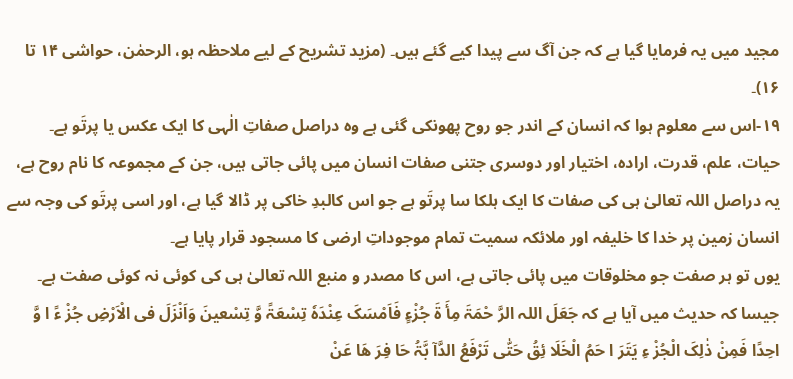مجید میں یہ فرمایا گیا ہے کہ جن آگ سے پیدا کیے گئے ہیں۔ (مزید تشریح کے لیے ملاحظہ ہو، الرحمٰن، حواشی ۱۴ تا ۱۶)۔
۱۹-اس سے معلوم ہوا کہ انسان کے اندر جو روح پھونکی گئی ہے وہ دراصل صفاتِ الٰہی کا ایک عکس یا پرتَو ہے۔ حیات، علم، قدرت، ارادہ، اختیار اور دوسری جتنی صفات انسان میں پائی جاتی ہیں، جن کے مجموعہ کا نام روح ہے، یہ دراصل اللہ تعالیٰ ہی کی صفات کا ایک ہلکا سا پرتَو ہے جو اس کالبدِ خاکی پر ڈالا گیا ہے، اور اسی پرتَو کی وجہ سے انسان زمین پر خدا کا خلیفہ اور ملائکہ سمیت تمام موجوداتِ ارضی کا مسجود قرار پایا ہے۔
یوں تو ہر صفت جو مخلوقات میں پائی جاتی ہے، اس کا مصدر و منبع اللہ تعالیٰ ہی کی کوئی نہ کوئی صفت ہے۔ جیسا کہ حدیث میں آیا ہے کہ جَعَلَ اللہ الرَّ حْمَۃَ مِأَ ۃَ جُزْءٍ فَاَمْسَکَ عِنْدَہٗ تِسْعَۃً وَّ تِسْعینَ وَاَنْزَلَ فی الْاَرْضِ جُزْ ءً ا وَّ احِدًا فَمِنْ ذٰلِکَ الْجُزْ ءِ یَتَرَ ا حَمُ الْخَلَا ئِقُ حَتّٰی تَرْفَعُ الدَّآ بَّۃُ حَا فِرَ ھَا عَنْ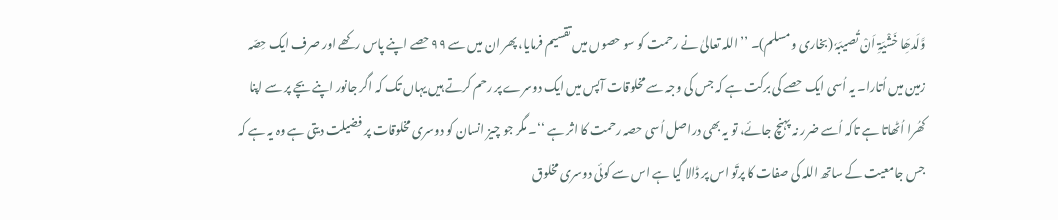وَّلَدھَِا خَشْیَۃِ اَنْ تُصیبَہٗ (بخاری و مسلم)۔ ’’ اللہ تعالیٰ نے رحمت کو سو حصوں میں تقسیم فرمایا، پھر ان میں سے ۹۹ حصے اپنے پاس رکھے اور صرف ایک حِصّہ زمین میں اُتارا۔ یہ اُسی ایک حصے کی برکت ہے کہ جس کی وجہ سے مخلوقات آپس میں ایک دوسرے پر رحم کرتے ہیں یہاں تک کہ اگر جانور اپنے بچے پر سے اپنا کھُرا اُٹھاتا ہے تاکہ اُسے ضرر نہ پہنچ جائے، تو یہ بھی دراصل اُسی حصہ رحمت کا اثر ہے ‘‘۔ مگر جو چیز انسان کو دوسری مخلوقات پر فضیلت دیتی ہے وہ یہ ہے کہ جس جامعیت کے ساتھ اللہ کی صفات کا پرتَو اس پر ڈالا گیا ہے اس سے کوئی دوسری مخلوق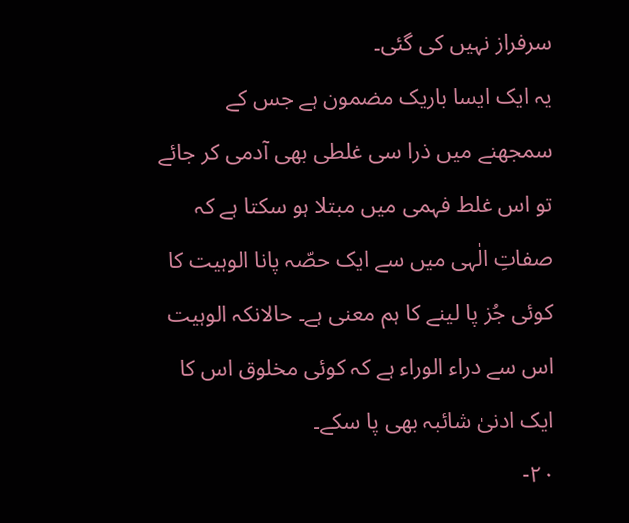سرفراز نہیں کی گئی۔
یہ ایک ایسا باریک مضمون ہے جس کے سمجھنے میں ذرا سی غلطی بھی آدمی کر جائے تو اس غلط فہمی میں مبتلا ہو سکتا ہے کہ صفاتِ الٰہی میں سے ایک حصّہ پانا الوہیت کا کوئی جُز پا لینے کا ہم معنی ہے۔ حالانکہ الوہیت اس سے دراء الوراء ہے کہ کوئی مخلوق اس کا ایک ادنیٰ شائبہ بھی پا سکے۔
۲۰-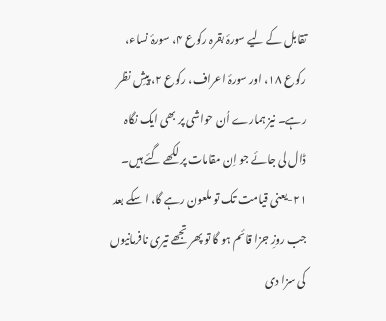تقابل کے لیے سورۂ بقرہ رکوع ۴، سورۂ نساء، رکوع ۱۸، اور سورۂ اعراف، رکوع ۲، پیشِ نظر رہے۔ نیز ہمارے اُن حواشی پر بھی ایک نگاہ ڈال لی جائے جو اِن مقامات پر لکھے گئے ہیں۔
۲۱-یعنی قیامت تک تو ملعون رہے گا، ا سکے بعد جب روزِ جزا قائم ہو گا تو پھر تجھے تیری نافرمانیوں کی سزا دی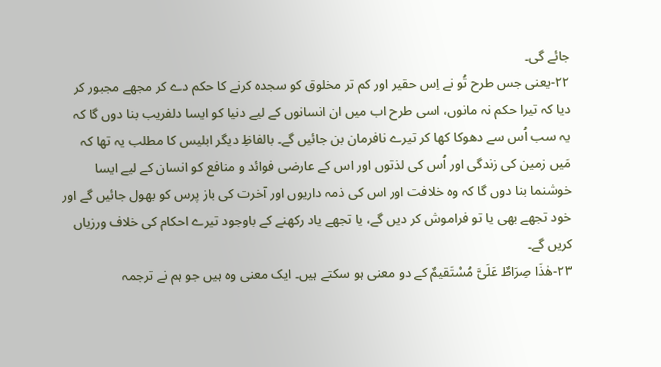جائے گی۔
۲۲-یعنی جس طرح تُو نے اِس حقیر اور کم تر مخلوق کو سجدہ کرنے کا حکم دے کر مجھے مجبور کر دیا کہ تیرا حکم نہ مانوں، اسی طرح اب میں ان انسانوں کے لیے دنیا کو ایسا دلفریب بنا دوں گا کہ یہ سب اُس سے دھوکا کھا کر تیرے نافرمان بن جائیں گے۔ بالفاظِ دیگر ابلیس کا مطلب یہ تھا کہ مَیں زمین کی زندگی اور اُس کی لذتوں اور اس کے عارضی فوائد و منافع کو انسان کے لیے ایسا خوشنما بنا دوں گا کہ وہ خلافت اور اس کی ذمہ داریوں اور آخرت کی باز پرس کو بھول جائیں گے اور خود تجھے بھی یا تو فراموش کر دیں گے، یا تجھے یاد رکھنے کے باوجود تیرے احکام کی خلاف ورزیاں کریں گے۔
۲۳-ھٰذَا صِرَاطٌ عَلَیَّ مُسْتَقیمٌ کے دو معنی ہو سکتے ہیں۔ ایک معنی وہ ہیں جو ہم نے ترجمہ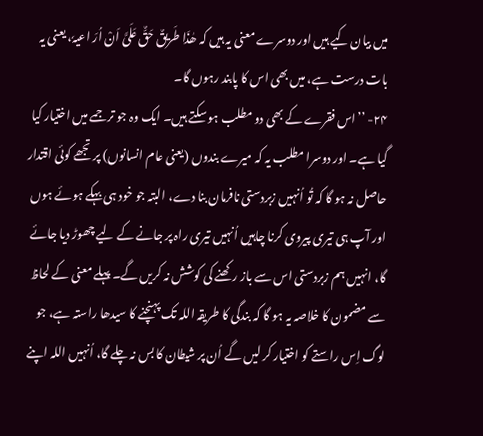میں بیان کیے ہیں اور دوسرے معنی یہ ہیں کہ ھٰذَا طَریقٌ حَقٌّ عَلَیَّ اَنْ اُرَ اعیہٗ، یعنی یہ بات درست ہے، میں بھی اس کا پابند رہوں گا۔
۲۴- ’’اس فقرے کے بھی دو مطلب ہو سکتے ہیں۔ ایک وہ جو ترجمے میں اختیار کیا گیا ہے۔ اور دوسرا مطلب یہ کہ میرے بندوں (یعنی عام انسانوں) پر تجھے کوئی اقتدار حاصل نہ ہو گا کہ تُو اُنہیں زبردستی نافرمان بنا دے، البتہ جو خود ہی بہکے ہوئے ہوں اور آپ ہی تیری پیروی کرنا چاہیں اُنہیں تیری راہ پر جانے کے لیے چھوڑ دیا جائے گا، انہیں ہم زبردستی اس سے باز رکھنے کی کوشش نہ کریں گے۔ پہلے معنی کے لحاظ سے مضمون کا خلاصہ یہ ہو گا کہ بندگی کا طریقہ اللہ تک پہنچنے کا سیدھا راستہ ہے، جو لوگ اِس راستے کو اختیار کر لیں گے اُن پر شیطان کا بس نہ چلے گا، اُنہیں اللہ اپنے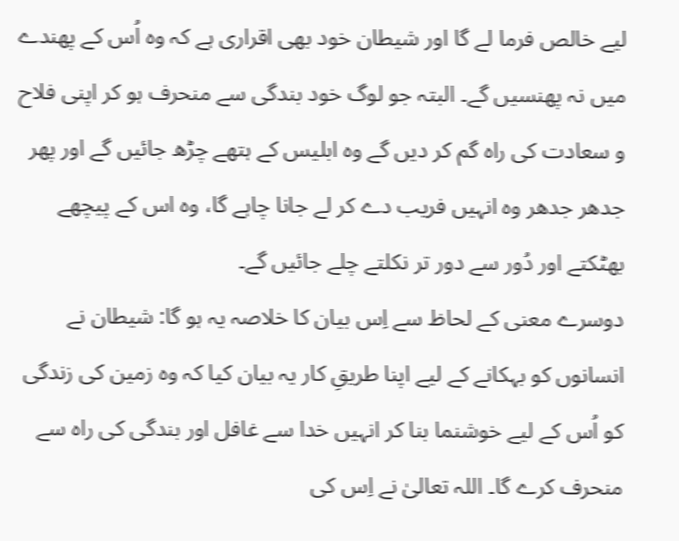لیے خالص فرما لے گا اور شیطان خود بھی اقراری ہے کہ وہ اُس کے پھندے میں نہ پھنسیں گے۔ البتہ جو لوگ خود بندگی سے منحرف ہو کر اپنی فلاح و سعادت کی راہ گم کر دیں گے وہ ابلیس کے ہتھے چڑھ جائیں گے اور پھر جدھر جدھر وہ انہیں فریب دے کر لے جانا چاہے گا، وہ اس کے پیچھے بھٹکتے اور دُور سے دور تر نکلتے چلے جائیں گے۔
دوسرے معنی کے لحاظ سے اِس بیان کا خلاصہ یہ ہو گا: شیطان نے انسانوں کو بہکانے کے لیے اپنا طریقِ کار یہ بیان کیا کہ وہ زمین کی زندگی کو اُس کے لیے خوشنما بنا کر انہیں خدا سے غافل اور بندگی کی راہ سے منحرف کرے گا۔ اللہ تعالیٰ نے اِس کی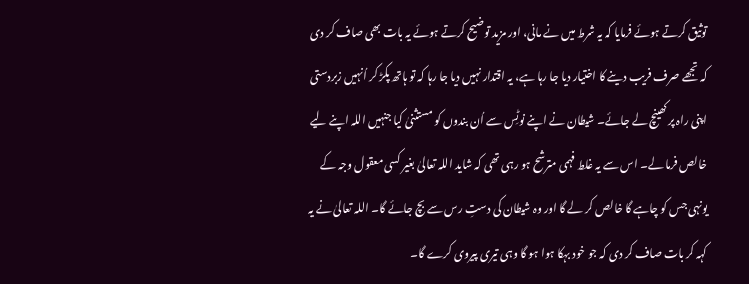توثیق کرتے ہوئے فرمایا کہ یہ شرط میں نے مانی، اور مزید توضیح کرتے ہوئے یہ بات بھی صاف کر دی کہ تجھے صرف فریب دینے کا اختیار دیا جا رہا ہے، یہ اقتدار نہیں دیا جا رہا کہ تو ہاتھ پکڑ کر اُنہیں زبردستی اپنی راہ پر کھینچ لے جائے۔ شیطان نے اپنے نوٹِس سے اُن بندوں کو مستثنیٰ کیا جنہیں اللہ اپنے لیے خالص فرما لے۔ اس سے یہ غلط فہمی مترشح ہو رہی تھی کہ شاید اللہ تعالیٰ بغیر کسی معقول وجہ کے یونہی جس کو چاہے گا خالص کر لے گا اور وہ شیطان کی دستِ رس سے بچ جائے گا۔ اللہ تعالیٰ نے یہ کہہ کر بات صاف کر دی کہ جو خود بہکا ہوا ہو گا وہی تیری پیروی کرے گا۔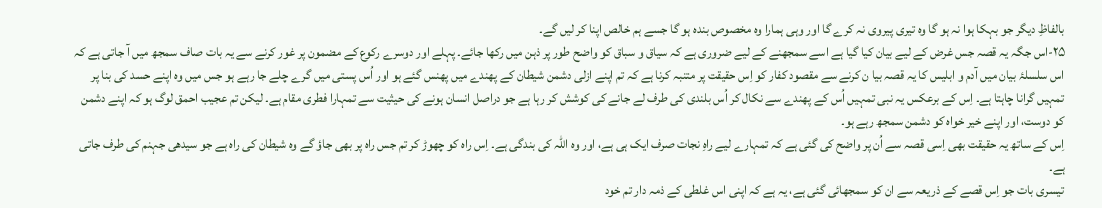بالفاظِ دیگر جو بہکا ہوا نہ ہو گا وہ تیری پیروی نہ کرے گا اور وہی ہمارا وہ مخصوص بندہ ہو گا جسے ہم خالص اپنا کر لیں گے۔
۲۵-اس جگہ یہ قصہ جس غرض کے لیے بیان کیا گیا ہے اسے سمجھنے کے لیے ضروری ہے کہ سیاق و سباق کو واضح طور پر ذہن میں رکھا جائے۔ پہلے اور دوسرے رکوع کے مضمون پر غور کرنے سے یہ بات صاف سمجھ میں آ جاتی ہے کہ اس سلسلۂ بیان میں آدم و ابلیس کا یہ قصہ بیا ن کرنے سے مقصود کفار کو اِس حقیقت پر متنبہ کرنا ہے کہ تم اپنے ازلی دشمن شیطان کے پھندے میں پھنس گئے ہو اور اُس پستی میں گرے چلے جا رہے ہو جس میں وہ اپنے حسد کی بنا پر تمہیں گرانا چاہتا ہے۔ اِس کے برعکس یہ نبی تمہیں اُس کے پھندے سے نکال کر اُس بلندی کی طرف لے جانے کی کوشش کر رہا ہے جو دراصل انسان ہونے کی حیثیت سے تمہارا فطری مقام ہے۔ لیکن تم عجیب احمق لوگ ہو کہ اپنے دشمن کو دوست، اور اپنے خیر خواہ کو دشمن سمجھ رہے ہو۔
اِس کے ساتھ یہ حقیقت بھی اِسی قصہ سے اُن پر واضح کی گئی ہے کہ تمہارے لیے راہِ نجات صرف ایک ہی ہے، اور وہ اللہ کی بندگی ہے۔ اِس راہ کو چھوڑ کر تم جس راہ پر بھی جاؤ گے وہ شیطان کی راہ ہے جو سیدھی جہنم کی طرف جاتی ہے۔
تیسری بات جو اِس قصے کے ذریعہ سے ان کو سمجھائی گئی ہے، یہ ہے کہ اپنی اس غلطی کے ذمہ دار تم خود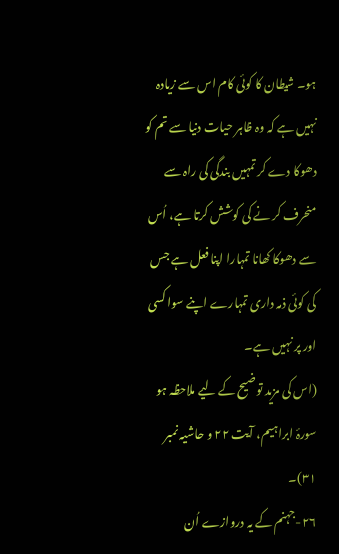ہو۔ شیطان کا کوئی کام اس سے زیادہ نہیں ہے کہ وہ ظاہر حیات دنیا سے تم کو دھوکا دے کر تمہیں بندگی کی راہ سے منحرف کر نے کی کوشش کرتا ہے، اُس سے دھوکا کھانا تمہارا اپنا فعل ہے جس کی کوئی ذمہ داری تمہارے اپنے سوا کسی اور پر نہیں ہے۔
(اس کی مزید توضیح کے لیے ملاحظہ ہو سورۂ ابراہیم، آیت ۲۲ و حاشیہ نمبر ۳۱)۔
۲۶-جہنم کے یہ دروازے اُن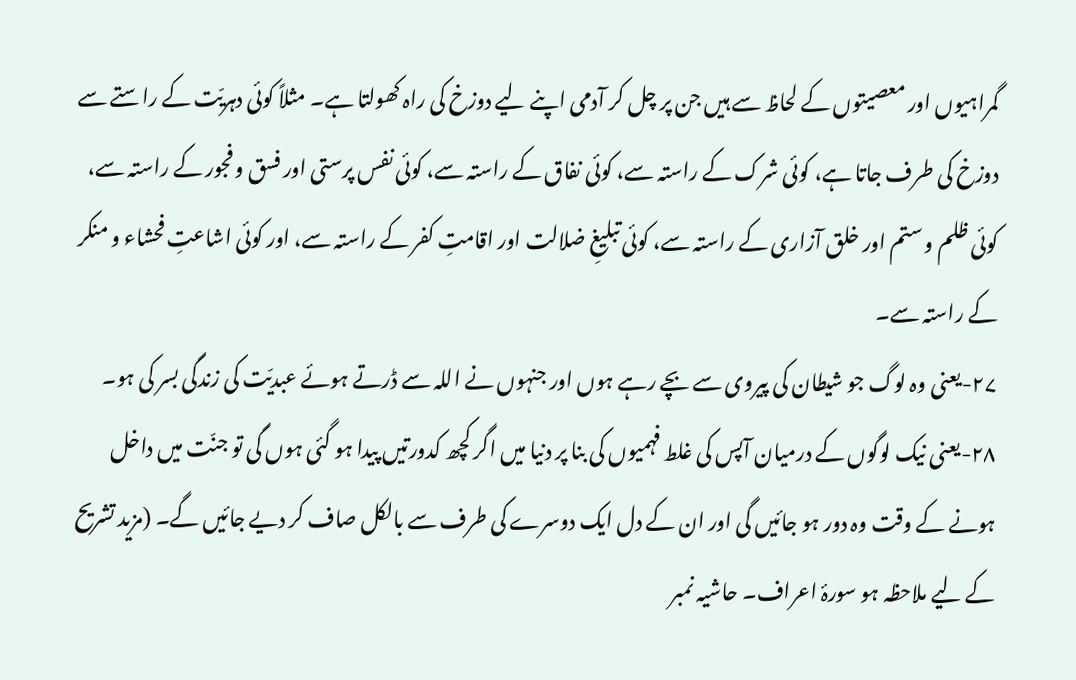گمراہیوں اور معصیتوں کے لحاظ سے ہیں جن پر چل کر آدمی اپنے لیے دوزخ کی راہ کھولتا ہے۔ مثلاً کوئی دہریّت کے راستے سے دوزخ کی طرف جاتا ہے، کوئی شرک کے راستہ سے، کوئی نفاق کے راستہ سے، کوئی نفس پرستی اور فسق و فجور کے راستہ سے، کوئی ظلم و ستم اور خلق آزاری کے راستہ سے، کوئی تبلیغِ ضلالت اور اقامتِ کفر کے راستہ سے، اور کوئی اشاعتِ فحشاء و منکر کے راستہ سے۔
۲۷-یعنی وہ لوگ جو شیطان کی پیروی سے بچے رہے ہوں اور جنہوں نے اللہ سے ڈرتے ہوئے عبدیّت کی زندگی بسر کی ہو۔
۲۸-یعنی نیک لوگوں کے درمیان آپس کی غلط فہمیوں کی بنا پر دنیا میں اگر کچھ کدورتیں پیدا ہو گئی ہوں گی تو جنّت میں داخل ہونے کے وقت وہ دور ہو جائیں گی اور ان کے دل ایک دوسرے کی طرف سے بالکل صاف کر دیے جائیں گے۔ (مزید تشریح کے لیے ملاحظہ ہو سورۂ اعراف۔ حاشیہ نمبر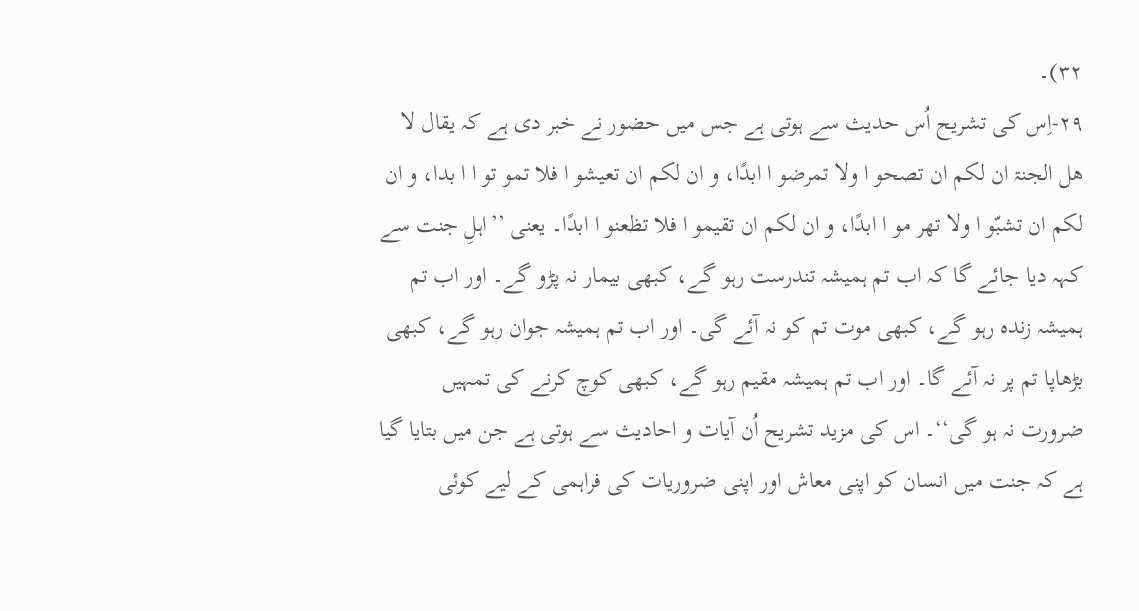۳۲)۔
۲۹-اِس کی تشریح اُس حدیث سے ہوتی ہے جس میں حضور نے خبر دی ہے کہ یقال لا ھل الجنۃ ان لکم ان تصحو ا ولا تمرضو ا ابدًا، و ان لکم ان تعیشو ا فلا تمو تو ا ا بدا، و ان لکم ان تشبّو ا ولا تھر مو ا ابدًا، و ان لکم ان تقیمو ا فلا تظعنو ا ابدًا۔ یعنی ’’اہلِ جنت سے کہہ دیا جائے گا کہ اب تم ہمیشہ تندرست رہو گے، کبھی بیمار نہ پڑو گے۔ اور اب تم ہمیشہ زندہ رہو گے، کبھی موت تم کو نہ آئے گی۔ اور اب تم ہمیشہ جوان رہو گے، کبھی بڑھاپا تم پر نہ آئے گا۔ اور اب تم ہمیشہ مقیم رہو گے، کبھی کوچ کرنے کی تمہیں ضرورت نہ ہو گی‘‘۔ اس کی مزید تشریح اُن آیات و احادیث سے ہوتی ہے جن میں بتایا گیا ہے کہ جنت میں انسان کو اپنی معاش اور اپنی ضروریات کی فراہمی کے لیے کوئی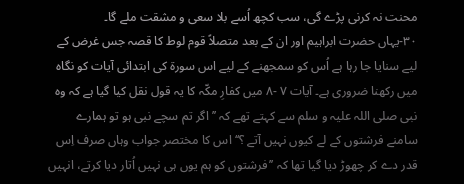محنت نہ کرنی پڑے گی، سب کچھ اُسے بلا سعی و مشقت ملے گا۔
۳۰-یہاں حضرت ابراہیم اور ان کے بعد متصلاً قوم لوط کا قصہ جس غرض کے لیے سنایا جا رہا ہے اُس کو سمجھنے کے لیے اس سورۃ کی ابتدائی آیات کو نگاہ میں رکھنا ضروری ہے۔ آیات ۷ -۸ میں کفارِ مکّہ کا یہ قول نقل کیا گیا ہے کہ وہ نبی صلی اللہ علیہ و سلم سے کہتے تھے کہ ’’اگر تم سچے نبی ہو تو ہمارے سامنے فرشتوں کے لے کیوں نہیں آتے ؟‘‘ اس کا مختصر جواب وہاں صرف اِس قدر دے کر چھوڑ دیا گیا تھا کہ ’’فرشتوں کو ہم یوں ہی نہیں اُتار دیا کرتے، انہیں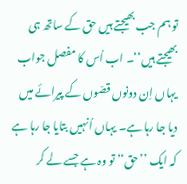تو ہم جب بھیجتے ہیں حق کے ساتھ ہی بھیجتے ہیں‘‘۔ اب اُس کا مفصل جواب یہاں اِن دونوں قصّوں کے پیرائے میں دیا جا رہا ہے۔ یہاں اُنہیں بتایا جا رہا ہے کہ ایک ’’حق‘‘ تو وہ ہے جسے لے کر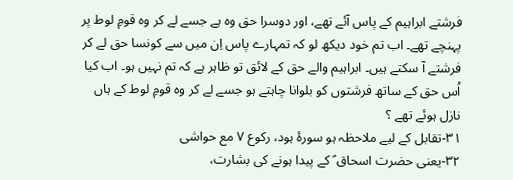فرشتے ابراہیم کے پاس آئے تھے، اور دوسرا حق وہ ہے جسے لے کر وہ قومِ لوط پر پہنچے تھے۔ اب تم خود دیکھ لو کہ تمہارے پاس اِن میں سے کونسا حق لے کر فرشتے آ سکتے ہیں۔ ابراہیم والے حق کے لائق تو ظاہر ہے کہ تم نہیں ہو۔ اب کیا اُس حق کے ساتھ فرشتوں کو بلوانا چاہتے ہو جسے لے کر وہ قومِ لوط کے ہاں نازل ہوئے تھے ؟
۳۱-تقابل کے لیے ملاحظہ ہو سورۂ ہود، رکوع ۷ مع حواشی
۳۲-یعنی حضرت اسحاق ؑ کے پیدا ہونے کی بشارت،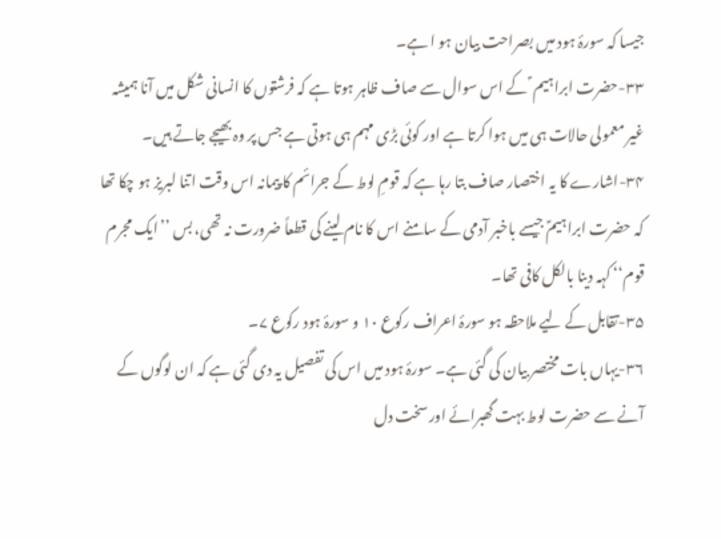جیسا کہ سورۂ ہود میں بصراحت بیان ہو ا ہے۔
۳۳-حضرت ابراہیم ؑ کے اس سوال سے صاف ظاہر ہوتا ہے کہ فرشتوں کا انسانی شکل میں آنا ہمیشہ غیر معمولی حالات ہی میں ہوا کرتا ہے اور کوئی بڑی مہم ہی ہوتی ہے جس پر وہ بھیجے جاتے ہیں۔
۳۴-اشارے کا یہ اختصار صاف بتا رہا ہے کہ قومِ لوط کے جرائم کا پیمانہ اس وقت اتنا لبریز ہو چکا تھا کہ حضرت ابراہیمؑ جیسے باخبر آدمی کے سامنے اس کا نام لینے کی قطعاً ضرورت نہ تھی، بس ’’ایک مجرم قوم‘‘ کہہ دینا بالکل کافی تھا۔
۳۵-تقابل کے لیے ملاحظہ ہو سورۂ اعراف رکوع ۱۰ و سورۂ ہود رکوع ۷۔
۳۶-یہاں بات مختصر بیان کی گئی ہے۔ سورۂ ہود میں اس کی تفصیل یہ دی گئی ہے کہ ان لوگوں کے آنے سے حضرت لوط بہت گھبرائے اور سخت دل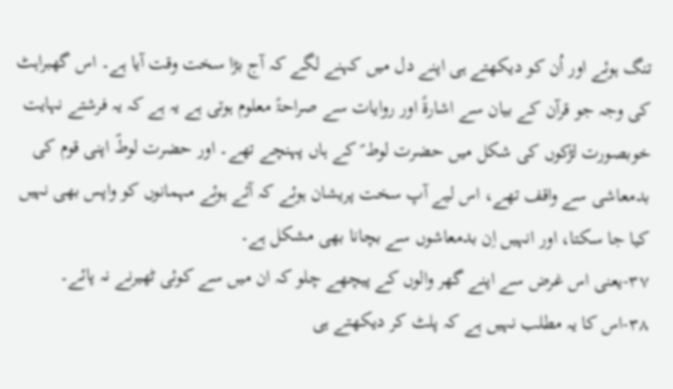تنگ ہوئے اور اُن کو دیکھتے ہی اپنے دل میں کہنے لگے کہ آج بڑا سخت وقت آیا ہے۔ اس گھبراہٹ کی وجہ جو قرآن کے بیان سے اشارۃً اور روایات سے صراحۃً معلوم ہوتی ہے یہ ہے کہ یہ فرشتے نہایت خوبصورت لڑکوں کی شکل میں حضرت لوط ؑ کے ہاں پہنچے تھے۔ اور حضرت لوطؑ اپنی قوم کی بدمعاشی سے واقف تھے، اس لیے آپ سخت پریشان ہوئے کہ آئے ہوئے مہمانوں کو واپس بھی نہیں کیا جا سکتا، اور انہیں اِن بدمعاشوں سے بچانا بھی مشکل ہے۔
۳۷-یعنی اس غرض سے اپنے گھر والوں کے پیچھے چلو کہ ان میں سے کوئی ٹھیرنے نہ پائے۔
۳۸-اس کا یہ مطلب نہیں ہے کہ پلٹ کر دیکھتے ہی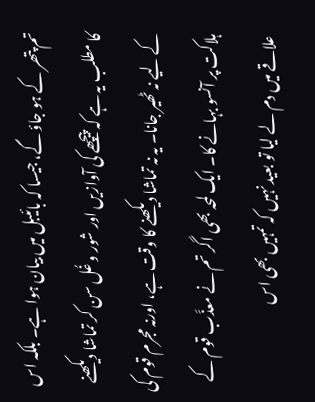تم پتھر کے ہو جاؤ گے، جیسا کہ بائیبل میں بیان ہوا ہے۔ بلکہ اس کا مطلب یہ ہے کہ پیچھے کی آوازیں اور شور و غُل سن کر تماشا دیکھنے کے لیے نہ ٹھیر جانا۔ یہ نہ تماشا دیکھنے کا وقت ہے، اورنہ مجرم قوم کی ہلاکت پر آنسو بہانے کا۔ ایک لمحہ بھی اگر تم نے معذَّب قوم کے علاقے میں دم لے لیا تو بعید نہیں کہ تمہیں بھی اس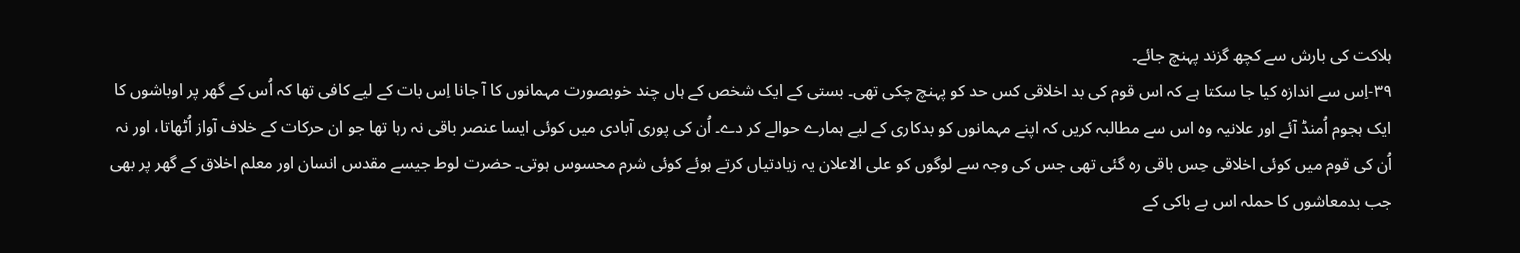ہلاکت کی بارش سے کچھ گزند پہنچ جائے۔
۳۹-اِس سے اندازہ کیا جا سکتا ہے کہ اس قوم کی بد اخلاقی کس حد کو پہنچ چکی تھی۔ بستی کے ایک شخص کے ہاں چند خوبصورت مہمانوں کا آ جانا اِس بات کے لیے کافی تھا کہ اُس کے گھر پر اوباشوں کا ایک ہجوم اُمنڈ آئے اور علانیہ وہ اس سے مطالبہ کریں کہ اپنے مہمانوں کو بدکاری کے لیے ہمارے حوالے کر دے۔ اُن کی پوری آبادی میں کوئی ایسا عنصر باقی نہ رہا تھا جو ان حرکات کے خلاف آواز اُٹھاتا، اور نہ اُن کی قوم میں کوئی اخلاقی حِس باقی رہ گئی تھی جس کی وجہ سے لوگوں کو علی الاعلان یہ زیادتیاں کرتے ہوئے کوئی شرم محسوس ہوتی۔ حضرت لوط جیسے مقدس انسان اور معلم اخلاق کے گھر پر بھی جب بدمعاشوں کا حملہ اس بے باکی کے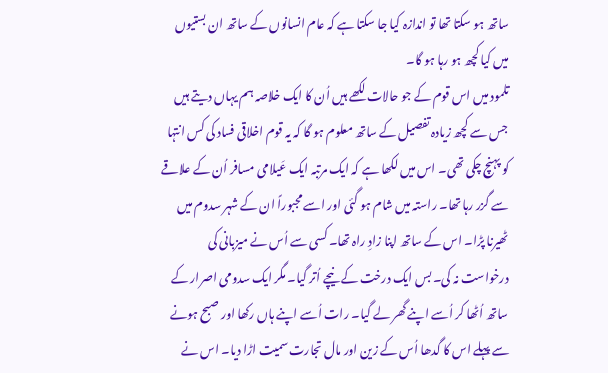ساتھ ہو سکتا تھا تو اندازہ کیا جا سکتا ہے کہ عام انسانوں کے ساتھ ان بستیوں میں کیا کچھ ہو رہا ہو گا۔
تلمود میں اس قوم کے جو حالات لکھے ہیں اُن کا ایک خلاصہ ہم یہاں دیتے ہیں جس سے کچھ زیادہ تفصیل کے ساتھ معلوم ہو گا کہ یہ قوم اخلاقی فساد کی کس انتہا کو پہنچ چکی تھی۔ اس میں لکھا ہے کہ ایک مرتبہ ایک عَیلامی مسافر اُن کے علاقے سے گزر رہا تھا۔ راستہ میں شام ہو گئی اور اسے مجبوراً ان کے شہر سدوم میں ٹھیرنا پڑا۔ اس کے ساتھ اپنا زادِ راہ تھا۔ کسی سے اُس نے میزبانی کی درخواست نہ کی۔ بس ایک درخت کے نیچے اُتر گیا۔ مگر ایک سدومی اصرار کے ساتھ اُٹھا کر اُسے اپنے گھر لے گیا۔ رات اُسے اپنے ہاں رکھا اور صبح ہونے سے پہلے اس کا گدھا اُس کے زین اور مال تجارت سمیت اڑا دیا۔ اس نے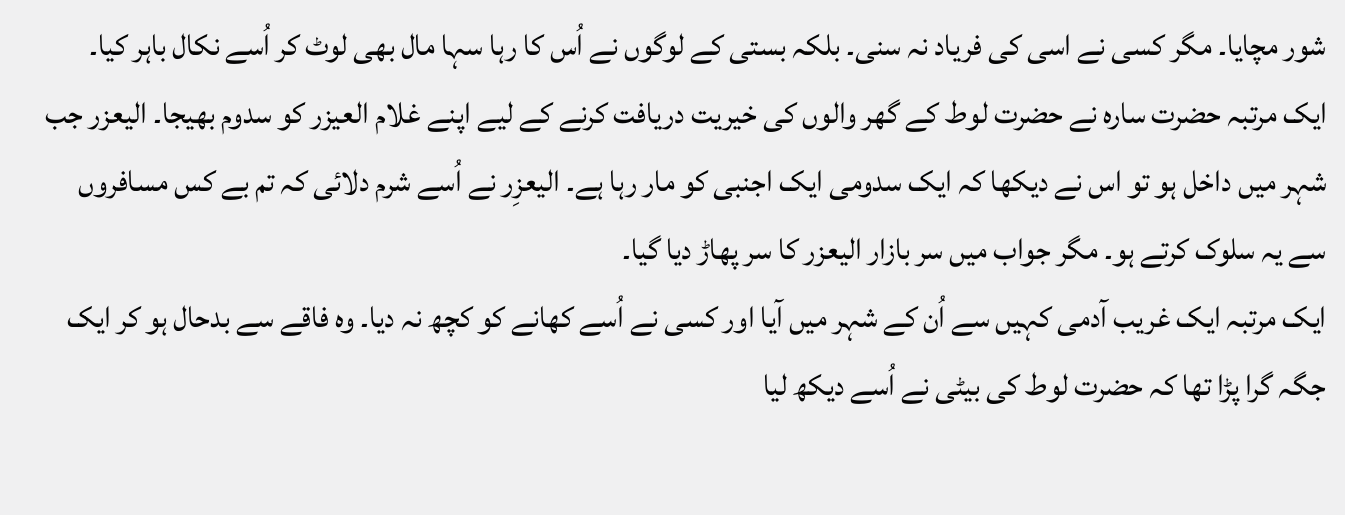شور مچایا۔ مگر کسی نے اسی کی فریاد نہ سنی۔ بلکہ بستی کے لوگوں نے اُس کا رہا سہا مال بھی لوٹ کر اُسے نکال باہر کیا۔
ایک مرتبہ حضرت سارہ نے حضرت لوط کے گھر والوں کی خیریت دریافت کرنے کے لیے اپنے غلام العیزر کو سدوم بھیجا۔ الیعزر جب شہر میں داخل ہو تو اس نے دیکھا کہ ایک سدومی ایک اجنبی کو مار رہا ہے۔ الیعزِر نے اُسے شرم دلائی کہ تم بے کس مسافروں سے یہ سلوک کرتے ہو۔ مگر جواب میں سر بازار الیعزر کا سر پھاڑ دیا گیا۔
ایک مرتبہ ایک غریب آدمی کہیں سے اُن کے شہر میں آیا اور کسی نے اُسے کھانے کو کچھ نہ دیا۔ وہ فاقے سے بدحال ہو کر ایک جگہ گرا پڑا تھا کہ حضرت لوط کی بیٹی نے اُسے دیکھ لیا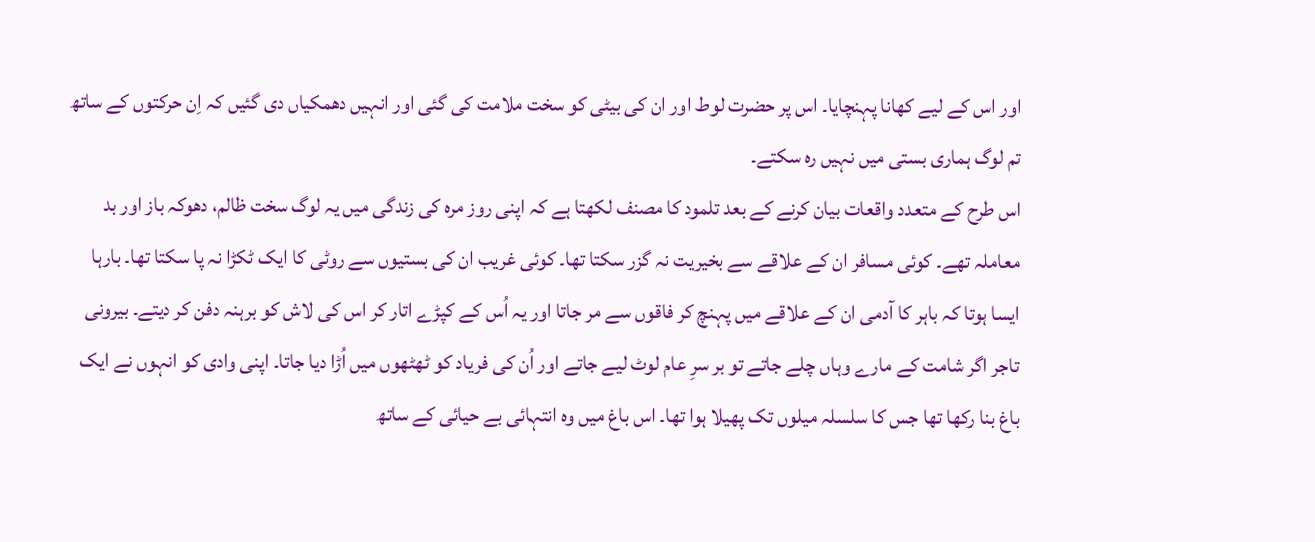اور اس کے لیے کھانا پہنچایا۔ اس پر حضرت لوط اور ان کی بیٹی کو سخت ملامت کی گئی اور انہیں دھمکیاں دی گئیں کہ اِن حرکتوں کے ساتھ تم لوگ ہماری بستی میں نہیں رہ سکتے۔
اس طرح کے متعدد واقعات بیان کرنے کے بعد تلمود کا مصنف لکھتا ہے کہ اپنی روز مرہ کی زندگی میں یہ لوگ سخت ظالم، دھوکہ باز اور بد معاملہ تھے۔ کوئی مسافر ان کے علاقے سے بخیریت نہ گزر سکتا تھا۔ کوئی غریب ان کی بستیوں سے روٹی کا ایک ٹکڑا نہ پا سکتا تھا۔ بارہا ایسا ہوتا کہ باہر کا آدمی ان کے علاقے میں پہنچ کر فاقوں سے مر جاتا اور یہ اُس کے کپڑے اتار کر اس کی لاش کو برہنہ دفن کر دیتے۔ بیرونی تاجر اگر شامت کے مارے وہاں چلے جاتے تو بر سرِ عام لوٹ لیے جاتے اور اُن کی فریاد کو ٹھٹھوں میں اُڑا دیا جاتا۔ اپنی وادی کو انہوں نے ایک باغ بنا رکھا تھا جس کا سلسلہ میلوں تک پھیلا ہوا تھا۔ اس باغ میں وہ انتہائی بے حیائی کے ساتھ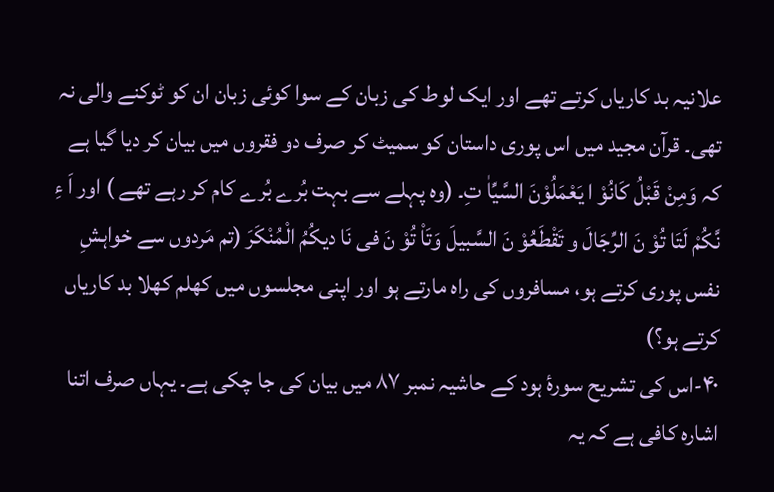علانیہ بد کاریاں کرتے تھے اور ایک لوط کی زبان کے سوا کوئی زبان ان کو ٹوکنے والی نہ تھی۔ قرآن مجید میں اس پوری داستان کو سمیٹ کر صرف دو فقروں میں بیان کر دیا گیا ہے کہ وَمِنْ قَبْلُ کَانُوْ ا یَعْمَلُوْنَ السَّیِّاٰ تِ۔ (وہ پہلے سے بہت بُرے بُرے کام کر رہے تھے ) اور اَ ءِ نَّکُمْ لَتَا تُوْ نَ الرِّجَالَ و تَقْطَعُوْ نَ السَّبیلَ وَتَاْ تُوْ نَ فی نَا دیکُمُ الْمُنْکَرَ (تم مَردوں سے خواہشِ نفس پوری کرتے ہو، مسافروں کی راہ مارتے ہو اور اپنی مجلسوں میں کھلم کھلا بد کاریاں کرتے ہو؟)
۴۰-اس کی تشریح سورۂ ہود کے حاشیہ نمبر ۸۷ میں بیان کی جا چکی ہے۔ یہاں صرف اتنا اشارہ کافی ہے کہ یہ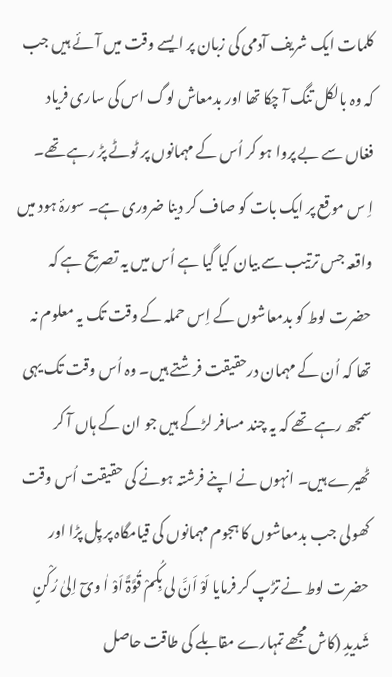کلمات ایک شریف آدمی کی زبان پر ایسے وقت میں آئے ہیں جب کہ وہ بالکل تنگ آ چکا تھا اور بدمعاش لوگ اس کی ساری فریاد فغاں سے بے پروا ہو کر اُس کے مہمانوں پر ٹوٹے پڑ رہے تھے۔
اِ س موقع پر ایک بات کو صاف کر دینا ضروری ہے۔ سورۂ ہود میں واقعہ جس ترتیب سے بیان کیا گیا ہے اُس میں یہ تصریح ہے کہ حضرت لوط کو بدمعاشوں کے اِس حملہ کے وقت تک یہ معلوم نہ تھا کہ اُن کے مہمان درحقیقت فرشتے ہیں۔ وہ اُس وقت تک یہی سمجھ رہے تھے کہ یہ چند مسافر لڑکے ہیں جو ان کے ہاں آ کر ٹھیرے ہیں۔ انہوں نے اپنے فرشتہ ہونے کی حقیقت اُس وقت کھولی جب بدمعاشوں کا ہجوم مہمانوں کی قیامگاہ پر پِل پڑا اور حضرت لوط نے تڑپ کر فرمایا لَوْ اَنَّ لی بِکُمْ قُوَّۃً اَوْ اٰ ویٓ اِلیٰ رُکْنٍ شَدیدٍ (کاش مجھے تمہارے مقابلے کی طاقت حاصل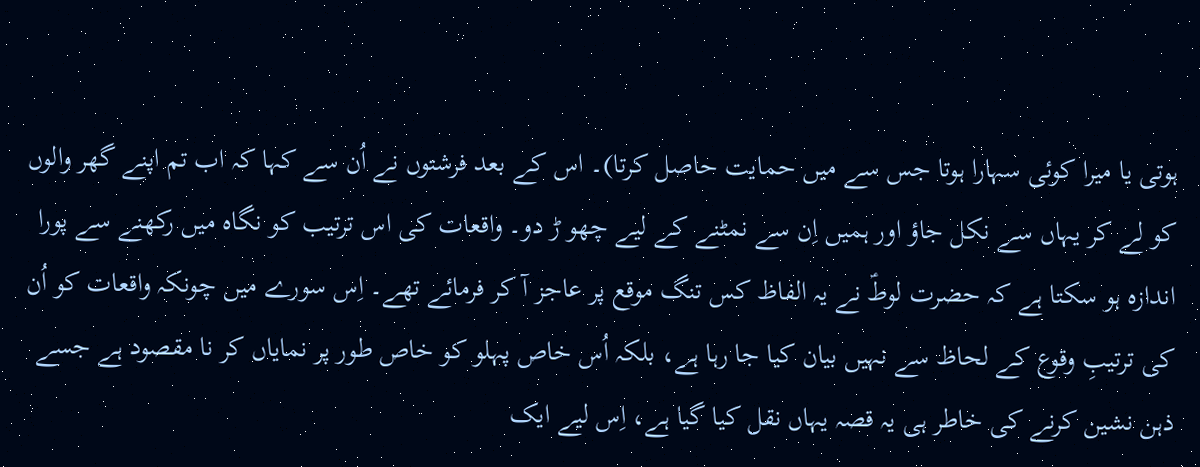ہوتی یا میرا کوئی سہارا ہوتا جس سے میں حمایت حاصل کرتا)۔ اس کے بعد فرشتوں نے اُن سے کہا کہ اب تم اپنے گھر والوں کو لے کر یہاں سے نکل جاؤ اور ہمیں اِن سے نمٹنے کے لیے چھو ڑ دو۔ واقعات کی اس ترتیب کو نگاہ میں رکھنے سے پورا اندازہ ہو سکتا ہے کہ حضرت لوطؑ نے یہ الفاظ کس تنگ موقع پر عاجز آ کر فرمائے تھے۔ اِس سورے میں چونکہ واقعات کو اُن کی ترتیبِ وقوع کے لحاظ سے نہیں بیان کیا جا رہا ہے، بلکہ اُس خاص پہلو کو خاص طور پر نمایاں کر نا مقصود ہے جسے ذہن نشین کرنے کی خاطر ہی یہ قصہ یہاں نقل کیا گیا ہے، اِس لیے ایک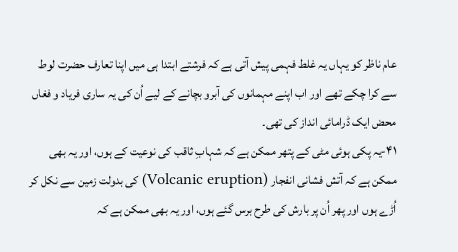عام ناظر کو یہاں یہ غلط فہمی پیش آتی ہے کہ فرشتے ابتدا ہی میں اپنا تعارف حضرت لوط سے کرا چکے تھے اور اب اپنے مہمانوں کی آبرو بچانے کے لیے اُن کی یہ ساری فریاد و فغاں محض ایک ڈرامائی انداز کی تھی۔
۴۱-یہ پکی ہوئی مٹی کے پتھر ممکن ہے کہ شہابِ ثاقب کی نوعیت کے ہوں، اور یہ بھی ممکن ہے کہ آتش فشانی انفجار (Volcanic eruption) کی بدولت زمین سے نکل کر اُڑے ہوں اور پھر اُن پر بارش کی طرح برس گئے ہوں، اور یہ بھی ممکن ہے کہ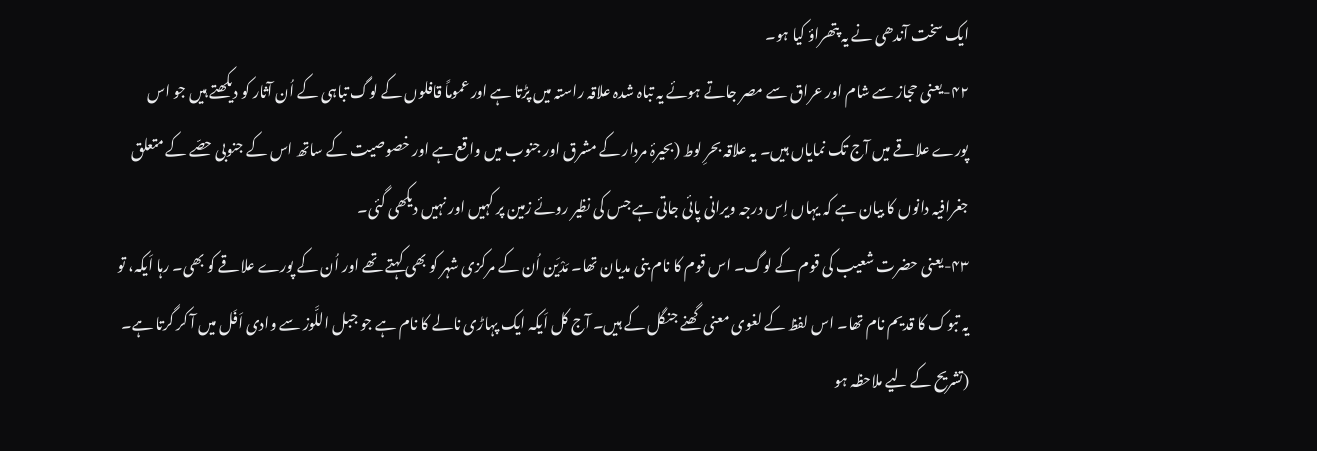ایک سخت آندھی نے یہ پتھراؤ کیا ہو۔
۴۲-یعنی حجاز سے شام اور عراق سے مصر جاتے ہوئے یہ تباہ شدہ علاقہ راستہ میں پڑتا ہے اور عموماً قافلوں کے لوگ تباہی کے اُن آثار کو دیکھتے ہیں جو اس پورے علاقے میں آج تک نمایاں ہیں۔ یہ علاقہ بحرِ لوط (بحیرۂ مردار کے مشرق اور جنوب میں واقع ہے اور خصوصیت کے ساتھ اس کے جنوبی حصّے کے متعلق جغرافیہ دانوں کا بیان ہے کہ یہاں اِس درجہ ویرانی پائی جاتی ہے جس کی نظیر روئے زمین پر کہیں اور نہیں دیکھی گئی۔
۴۳-یعنی حضرت شعیب کی قوم کے لوگ۔ اس قوم کا نام بنی مدیان تھا۔ مَدْیَن اُن کے مرکزی شہر کو بھی کہتے تھے اور اُن کے پورے علاقے کو بھی۔ رہا اَیکہ، تو یہ تبوک کا قدیم نام تھا۔ اس لفظ کے لغوی معنی گھنے جنگل کے ہیں۔ آج کل اَیکہ ایک پہاڑی نالے کا نام ہے جو جبل اللَّوز سے وادی اَفَل میں آ کر گرتا ہے۔ (تشریح کے لیے ملاحظہ ہو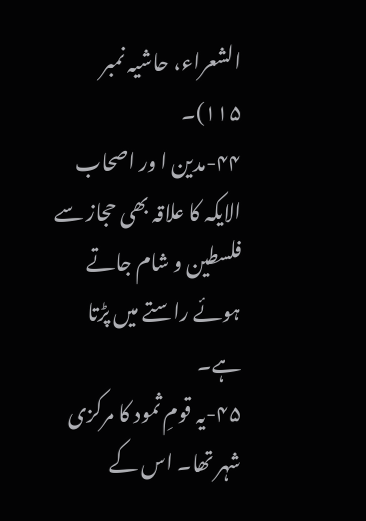الشعراء، حاشیہ نمبر ۱۱۵)۔
۴۴-مدین ا ور اصحاب الایکہ کا علاقہ بھی حجاز سے فلسطین و شام جاتے ہوئے راستے میں پڑتا ہے۔
۴۵-یہ قومِ ثمود کا مرکزی شہر تھا۔ اس کے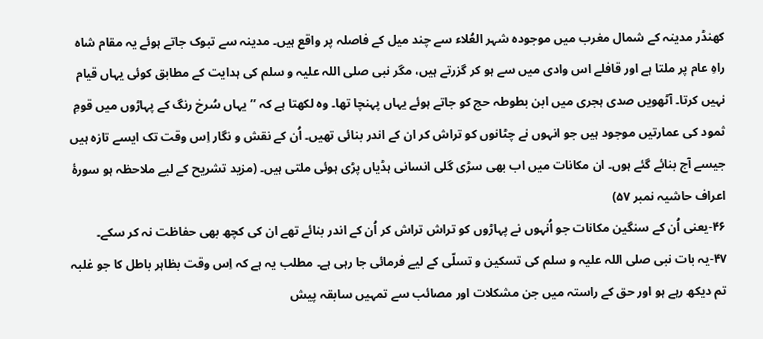کھنڈر مدینہ کے شمال مغرب میں موجودہ شہر العُلاء سے چند میل کے فاصلہ پر واقع ہیں۔ مدینہ سے تبوک جاتے ہوئے یہ مقام شاہ راہِ عام پر ملتا ہے اور قافلے اس وادی میں سے ہو کر گزرتے ہیں، مگر نبی صلی اللہ علیہ و سلم کی ہدایت کے مطابق کوئی یہاں قیام نہیں کرتا۔ آٹھویں صدی ہجری میں ابن بطوطہ حج کو جاتے ہوئے یہاں پہنچا تھا۔ وہ لکھتا ہے کہ ’’یہاں سُرخ رنگ کے پہاڑوں میں قومِ ثمود کی عمارتیں موجود ہیں جو انہوں نے چٹانوں کو تراش کر ان کے اندر بنائی تھیں۔ اُن کے نقش و نگار اِس وقت تک ایسے تازہ ہیں جیسے آج بنائے گئے ہوں۔ ان مکانات میں اب بھی سڑی گلی انسانی ہڈیاں پڑی ہوئی ملتی ہیں۔ (مزید تشریح کے لیے ملاحظہ ہو سورۂ اعراف حاشیہ نمبر ۵۷)
۴۶-یعنی اُن کے سنگین مکانات جو اُنہوں نے پہاڑوں کو تراش تراش کر اُن کے اندر بنائے تھے ان کی کچھ بھی حفاظت نہ کر سکے۔
۴۷-یہ بات نبی صلی اللہ علیہ و سلم کی تسکین و تسلّی کے لیے فرمائی جا رہی ہے۔ مطلب یہ ہے کہ اِس وقت بظاہر باطل کا جو غلبہ تم دیکھ رہے ہو اور حق کے راستہ میں جن مشکلات اور مصائب سے تمہیں سابقہ پیش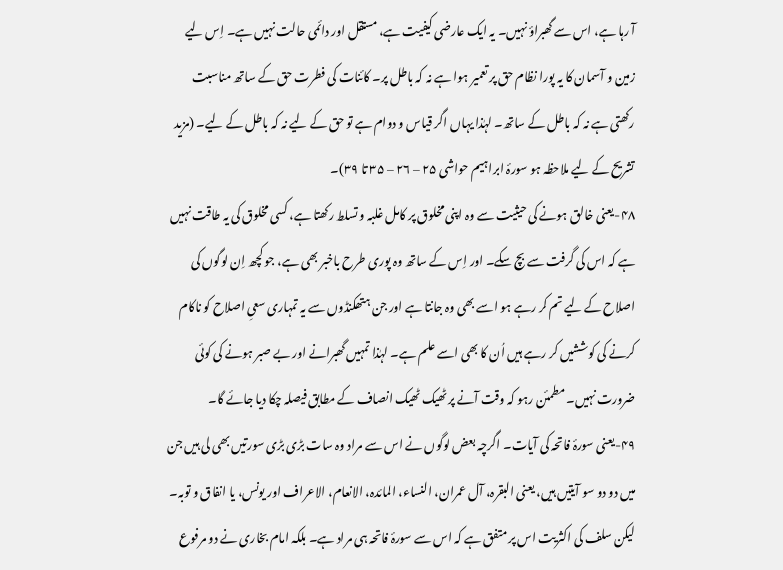آ رہا ہے، اس سے گھبراؤ نہیں۔ یہ ایک عارضی کیفیت ہے، مستقل اور دائمی حالت نہیں ہے۔ اِس لیے زمین و آسمان کا یہ پورا نظام حق پر تعمیر ہوا ہے نہ کہ باطل پر۔ کائنات کی فطرت حق کے ساتھ مناسبت رکھتی ہے نہ کہ باطل کے ساتھ۔ لہٰذا یہاں اگر قیاس و دوام ہے تو حق کے لیے نہ کہ باطل کے لیے۔ (مزید تشریح کے لیے ملاحظہ ہو سورۂ ابراہیم حواشی ۲۵ – ۲۶ – ۳۵ تا ۳۹)۔
۴۸-یعنی خالق ہونے کی حیثیت سے وہ اپنی مخلوق پر کامل غلبہ و تسلط رکھتا ہے، کسی مخلوق کی یہ طاقت نہیں ہے کہ اس کی گرفت سے بچ سکے۔ اور اِس کے ساتھ وہ پوری طرح باخبر بھی ہے، جو کچھ اِن لوگوں کی اصلاح کے لیے تم کر رہے ہو اسے بھی وہ جانتا ہے اور جن ہتھکنڈوں سے یہ تمہاری سعیِ اصلاح کو ناکام کرنے کی کوششیں کر رہے ہیں اُن کا بھی اسے علم ہے۔ لہٰذا تمہیں گھبرانے اور بے صبر ہونے کی کوئی ضرورت نہیں۔ مطمئن رہو کہ وقت آنے پر ٹھیک ٹھیک انصاف کے مطابق فیصلہ چکا دیا جائے گا۔
۴۹-یعنی سورۂ فاتحہ کی آیات۔ اگرچہ بعض لوگوں نے اس سے مراد وہ سات بڑی بڑی سورتیں بھی لی ہیں جن میں دو دو سو آیتیں ہیں، یعنی البقرہ، آل عمران، النساء، المائدہ، الانعام، الاعراف اور یونس، یا انفاق و توبہ۔ لیکن سلف کی اکثریت اس پر متفق ہے کہ اس سے سورۂ فاتحہ ہی مراد ہے۔ بلکہ امام بخاری نے دو مرفوع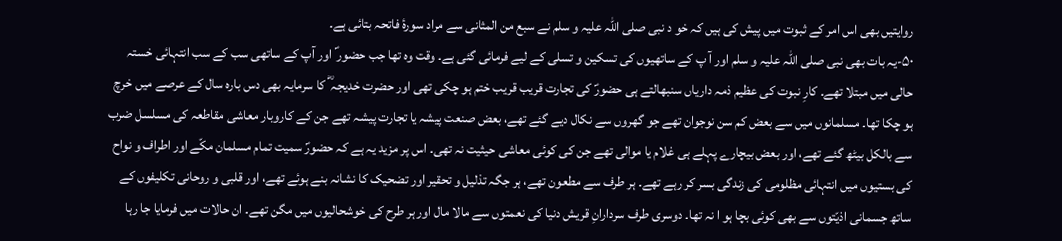روایتیں بھی اس امر کے ثبوت میں پیش کی ہیں کہ خو د نبی صلی اللہ علیہ و سلم نے سبع من المثانی سے مراد سورۂ فاتحہ بتائی ہے۔
۵۰-یہ بات بھی نبی صلی اللہ علیہ و سلم اور آ پ کے ساتھیوں کی تسکین و تسلی کے لیے فرمائی گئی ہے۔ وقت وہ تھا جب حضور ؐ اور آپ کے ساتھی سب کے سب انتہائی خستہ حالی میں مبتلا تھے۔ کارِ نبوت کی عظیم ذمہ داریاں سنبھالتے ہی حضورؐ کی تجارت قریب قریب ختم ہو چکی تھی اور حضرت خدیجہ ؓ کا سرمایہ بھی دس بارہ سال کے عرصے میں خرچ ہو چکا تھا۔ مسلمانوں میں سے بعض کم سن نوجوان تھے جو گھروں سے نکال دیے گئے تھے، بعض صنعت پیشہ یا تجارت پیشہ تھے جن کے کاروبار معاشی مقاطعہ کی مسلسل ضرب سے بالکل بیٹھ گئے تھے، اور بعض بیچارے پہلے ہی غلام یا موالی تھے جن کی کوئی معاشی حیثیت نہ تھی۔ اس پر مزید یہ ہے کہ حضورؐ سمیت تمام مسلمان مکّے اور اطراف و نواح کی بستیوں میں انتہائی مظلومی کی زندگی بسر کر رہے تھے۔ ہر طرف سے مطعون تھے، ہر جگہ تذلیل و تحقیر اور تضحیک کا نشانہ بنے ہوئے تھے، اور قلبی و روحانی تکلیفوں کے ساتھ جسمانی اذیّتوں سے بھی کوئی بچا ہو ا نہ تھا۔ دوسری طرف سردارانِ قریش دنیا کی نعمتوں سے مالا مال اور ہر طرح کی خوشحالیوں میں مگن تھے۔ ان حالات میں فرمایا جا رہا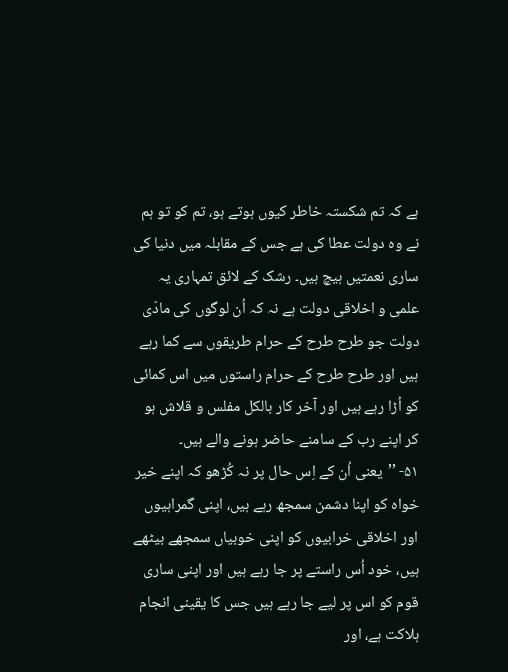ہے کہ تم شکستہ خاطر کیوں ہوتے ہو، تم کو تو ہم نے وہ دولت عطا کی ہے جس کے مقابلہ میں دنیا کی ساری نعمتیں ہیچ ہیں۔ رشک کے لائق تمہاری یہ علمی و اخلاقی دولت ہے نہ کہ اُن لوگوں کی مادّی دولت جو طرح طرح کے حرام طریقوں سے کما رہے ہیں اور طرح طرح کے حرام راستوں میں اس کمائی کو اُڑا رہے ہیں اور آخر کار بالکل مفلس و قلاش ہو کر اپنے رب کے سامنے حاضر ہونے والے ہیں۔
۵۱- ’’یعنی اُن کے اِس حال پر نہ کُڑھو کہ اپنے خیر خواہ کو اپنا دشمن سمجھ رہے ہیں، اپنی گمراہیوں اور اخلاقی خرابیوں کو اپنی خوبیاں سمجھے بیٹھے ہیں، خود اُس راستے پر جا رہے ہیں اور اپنی ساری قوم کو اس پر لیے جا رہے ہیں جس کا یقینی انجام ہلاکت ہے، اور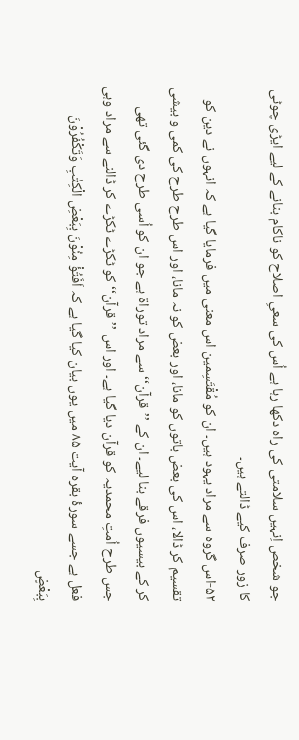جو شخص اِنہیں سلامتی کی راہ دکھا رہا ہے اُس کی سعیِ اصلاح کو ناکام بنانے کے لیے ایڑی چوٹی کا زور صرف کیے ڈالتے ہیں۔
۵۲-اس گروہ سے مراد یہود ہیں۔ ان کو مُقْتَسِمین اس معنی میں فرمایا گیا ہے کہ انہوں نے دین کو تقسیم کر ڈالا، اس کی بعض باتوں کو مانا، اور بعض کو نہ مانا، اور اس طرح طرح کی کمی و بیشی کر کے بیسیوں فرقے بنا لیے۔ ان کے ’’قرآن‘‘ سے مراد توراۃ ہے جو ان کو اُسی طرح دی گئی تھی جس طرح اُمتِ محمدیہ کو قرآن دیا گیا ہے۔ اور اس ’’قرآن‘‘ کو ٹکڑے ٹکڑے کر ڈالنے سے مراد وہی فعل ہے جسے سورۂ بقرہ آیت ۸۵ میں یوں بیان کیا گیا ہے کہ اَفَتُؤْ مِنُوْنَ بِبَعْضِ الْکِتٰبِ وَتَکْفُرُوْنَ بِبَعْضٍ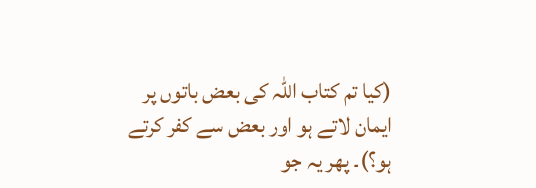(کیا تم کتاب اللہ کی بعض باتوں پر ایمان لاتے ہو اور بعض سے کفر کرتے ہو؟)۔ پھر یہ جو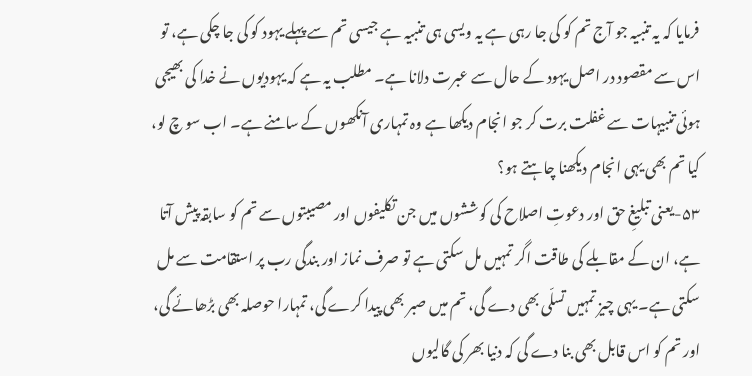فرمایا کہ یہ تنبیہ جو آج تم کو کی جا رہی ہے یہ ویسی ہی تنبیہ ہے جیسی تم سے پہلے یہود کو کی جا چکی ہے، تو اس سے مقصود در اصل یہود کے حال سے عبرت دلانا ہے۔ مطلب یہ ہے کہ یہودیوں نے خدا کی بھیجی ہوئی تنبیہات سے غفلت برت کر جو انجام دیکھا ہے وہ تمہاری آنکھوں کے سامنے ہے۔ اب سو چ لو، کیا تم بھی یہی انجام دیکھنا چاہتے ہو؟
۵۳-یعنی تبلیغِ حق اور دعوتِ اصلاح کی کوششوں میں جن تکلیفوں اور مصیبتوں سے تم کو سابقہ پیش آتا ہے، ان کے مقابلے کی طاقت اگر تمہیں مل سکتی ہے تو صرف نماز اور بندگی رب پر استقامت سے مل سکتی ہے۔ یہی چیز تمہیں تسلّی بھی دے گی، تم میں صبر بھی پیدا کرے گی، تمہارا حوصلہ بھی بڑھائے گی، اور تم کو اس قابل بھی بنا دے گی کہ دنیا بھر کی گالیوں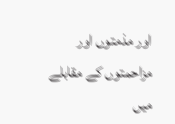اور مذمتوں اور مزاحمتوں کے مقابلے میں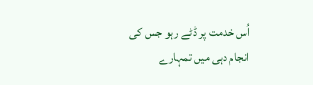اُس خدمت پر ڈٹے رہو جس کی انجام دہی میں تمہارے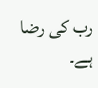رب کی رضا ہے۔